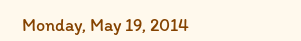Monday, May 19, 2014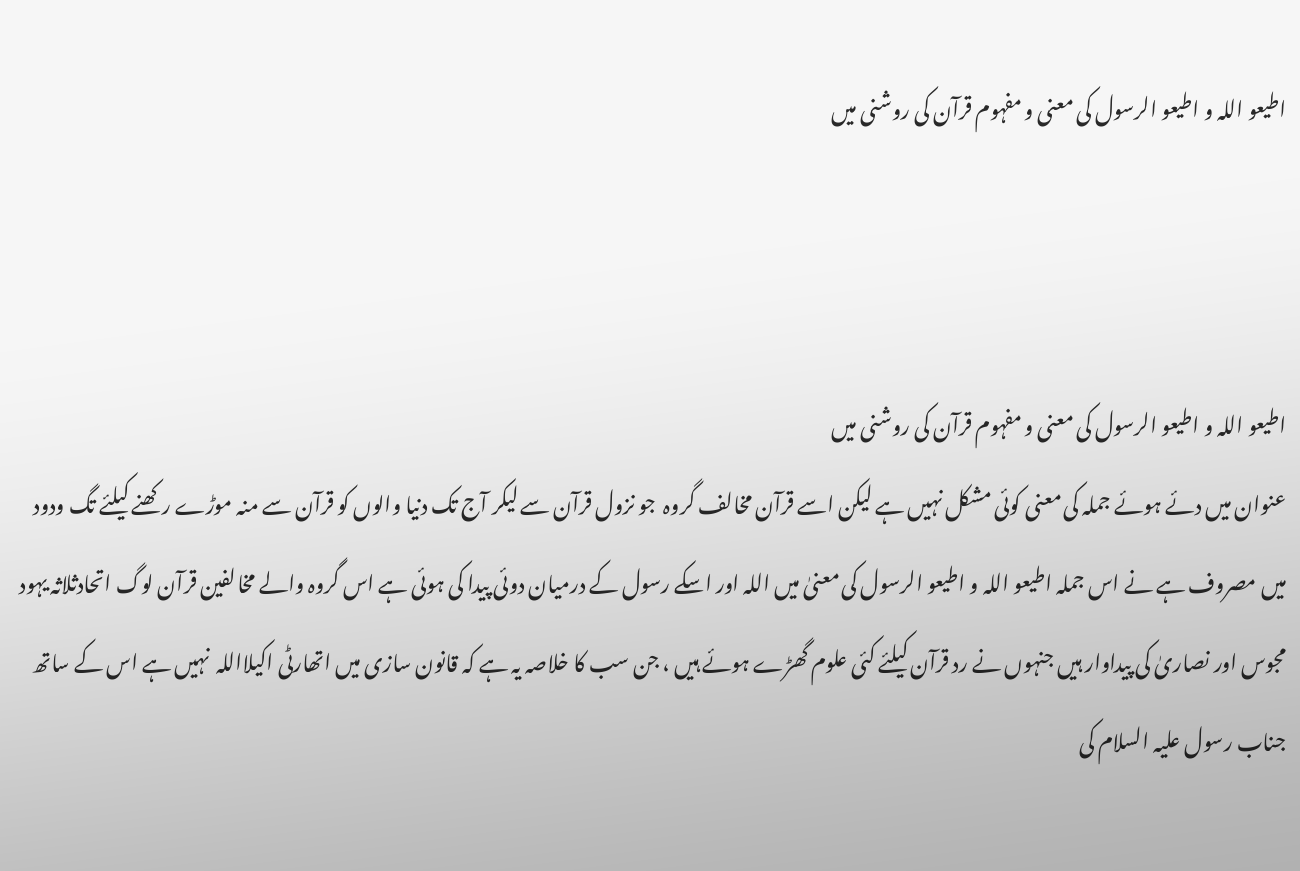اطیعو اللہ و اطیعو الرسول کی معنی و مفہوم قرآن کی روشنی میں



اطیعو اللہ و اطیعو الرسول کی معنی و مفہوم قرآن کی روشنی میں
عنوان میں دئے ہوئے جملہ کی معنی کوئی مشکل نہیں ہے لیکن اسے قرآن مخالف گروہ  جو نزول قرآن سے لیکر آج تک دنیا والوں کو قرآن سے منہ موڑے رکھنے کیلئے تگ ودود میں مصروف ہے نے اس جملہ اطیعو اللہ و اطیعو الرسول کی معنیٰ میں اللہ اور اسکے رسول کے درمیان دوئی پیدا کی ہوئی ہے اس گروہ والے مخالفین قرآن لوگ اتحادثلاثہ یہود مجوس اور نصاریٰ کی پیداوار ہیں جنہوں نے رد قرآن کیلئے کئی علوم گھڑے ہوئے ہیں ، جن سب کا خلاصہ یہ ہے کہ قانون سازی میں اتھارٹی اکیلااللہ  نہیں ہے اس کے ساتھ جناب رسول علیہ السلام کی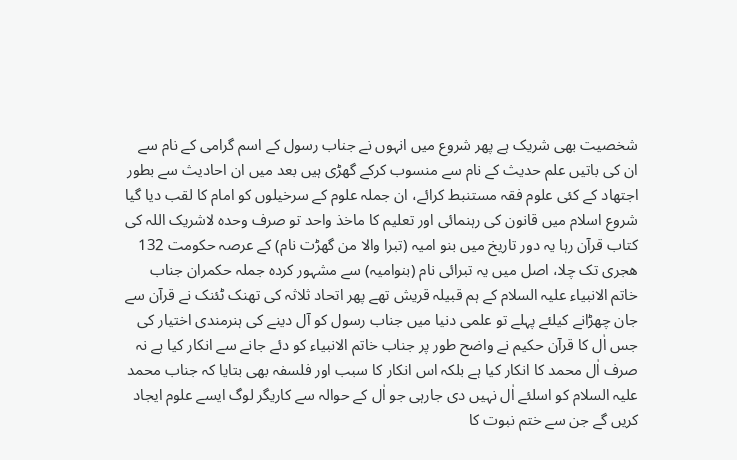شخصیت بھی شریک ہے پھر شروع میں انہوں نے جناب رسول کے اسم گرامی کے نام سے ان کی باتیں علم حدیث کے نام سے منسوب کرکے گھڑی ہیں بعد میں ان احادیث سے بطور اجتھاد کے کئی علوم فقہ مستنبط کرائے، ان جملہ علوم کے سرخیلوں کو امام کا لقب دیا گیا شروع اسلام میں قانون کی رہنمائی اور تعلیم کا ماخذ واحد تو صرف وحدہ لاشریک اللہ کی  کتاب قرآن رہا یہ دور تاریخ میں بنو امیہ (تبرا والا من گھڑت نام) کے عرصہ حکومت 132 ھجری تک چلا، اصل میں یہ تبرائی نام (بنوامیہ) سے مشہور کردہ جملہ حکمران جناب خاتم الانبیاء علیہ السلام کے ہم قبیلہ قریش تھے پھر اتحاد ثلاثہ کی تھنک ٹئنک نے قرآن سے جان چھڑانے کیلئے پہلے تو علمی دنیا میں جناب رسول کو آل دینے کی ہنرمندی اختیار کی جس اٰل کا قرآن حکیم نے واضح طور پر جناب خاتم الانبیاء کو دئے جانے سے انکار کیا ہے نہ صرف اٰل محمد کا انکار کیا ہے بلکہ اس انکار کا سبب اور فلسفہ بھی بتایا کہ جناب محمد علیہ السلام کو اسلئے اٰل نہیں دی جارہی جو اٰل کے حوالہ سے کاریگر لوگ ایسے علوم ایجاد کریں گے جن سے ختم نبوت کا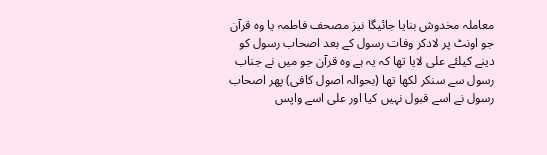معاملہ مخدوش بنایا جائیگا نیز مصحف فاطمہ یا وہ قرآن جو اونٹ پر لادکر وفات رسول کے بعد اصحاب رسول کو دینے کیلئے علی لایا تھا کہ یہ ہے وہ قرآن جو میں نے جناب رسول سے سنکر لکھا تھا (بحوالہ اصول کافی) پھر اصحاب رسول نے اسے قبول نہیں کیا اور علی اسے واپس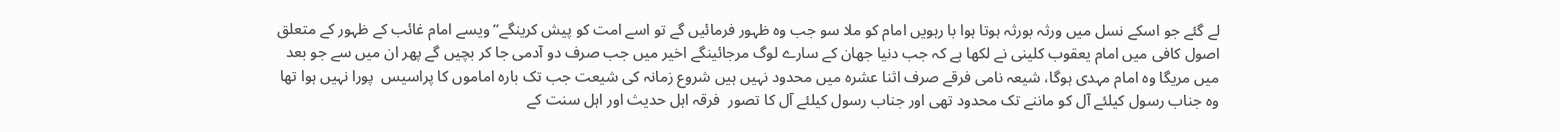لے گئے جو اسکے نسل میں ورثہ بورثہ ہوتا ہوا با رہویں امام کو ملا سو جب وہ ظہور فرمائیں گے تو اسے امت کو پیش کرینگے’’ ویسے امام غائب کے ظہور کے متعلق اصول کافی میں امام یعقوب کلینی نے لکھا ہے کہ جب دنیا جھان کے سارے لوگ مرجائینگے اخیر میں جب صرف دو آدمی جا کر بچیں گے پھر ان میں سے جو بعد میں مریگا وہ امام مہدی ہوگا، شیعہ نامی فرقے صرف اثنا عشرہ میں محدود نہیں ہیں شروع زمانہ کی شیعت جب تک بارہ اماموں کا پراسیس  پورا نہیں ہوا تھا وہ جناب رسول کیلئے آل کو ماننے تک محدود تھی اور جناب رسول کیلئے آل کا تصور  فرقہ اہل حدیث اور اہل سنت کے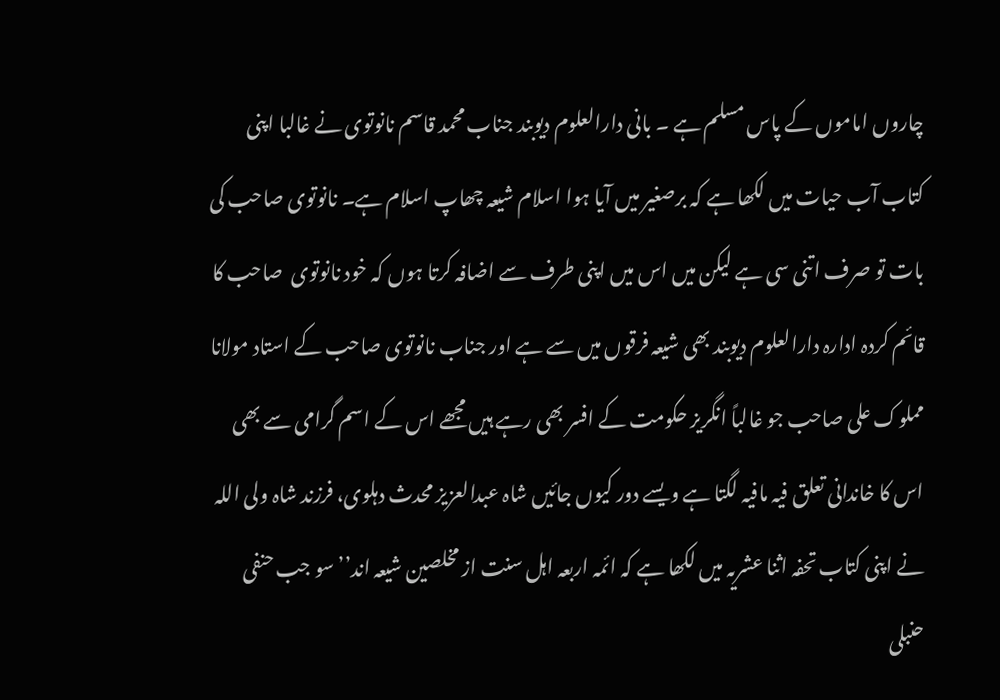چاروں اماموں کے پاس مسلم ہے ۔ بانی دارالعلوم دیوبند جناب محمد قاسم نانوتوی نے غالبا اپنی کتاب آب حیات میں لکھا ہے کہ برصغیر میں آیا ہوا اسلام شیعہ چھاپ اسلام ہے۔ نانوتوی صاحب کی بات تو صرف اتنی سی ہے لیکن میں اس میں اپنی طرف سے اضافہ کرتا ہوں کہ خود نانوتوی  صاحب کا قائم کردہ ادارہ دارالعلوم دیوبند بھی شیعہ فرقوں میں سے ہے اور جناب نانوتوی صاحب کے استاد مولانا مملوک علی صاحب جو غالباً انگریز حکومت کے افسر بھی رہے ہیں مجھے اس کے اسم گرامی سے بھی اس کا خاندانی تعلق فیہ مافیہ لگتا ہے ویسے دور کیوں جائیں شاہ عبدالعزیز محدث دہلوی، فرزند شاہ ولی اللہ نے اپنی کتاب تحفہ اثنا عشریہ میں لکھا ہے کہ ائمہ اربعہ اہل سنت از مخلصین شیعہ اند’’ سو جب حنفی حنبلی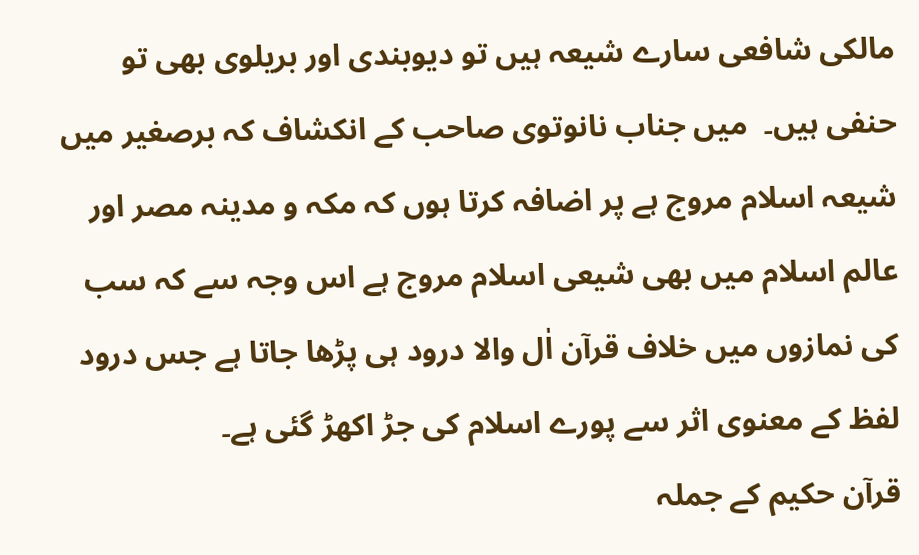مالکی شافعی سارے شیعہ ہیں تو دیوبندی اور بریلوی بھی تو حنفی ہیں۔  میں جناب نانوتوی صاحب کے انکشاف کہ برصغیر میں شیعہ اسلام مروج ہے پر اضافہ کرتا ہوں کہ مکہ و مدینہ مصر اور عالم اسلام میں بھی شیعی اسلام مروج ہے اس وجہ سے کہ سب کی نمازوں میں خلاف قرآن اٰل والا درود ہی پڑھا جاتا ہے جس درود لفظ کے معنوی اثر سے پورے اسلام کی جڑ اکھڑ گئی ہے۔
قرآن حکیم کے جملہ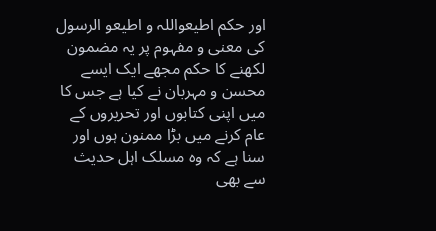اور حکم اطیعواللہ و اطیعو الرسول کی معنی و مفہوم پر یہ مضمون لکھنے کا حکم مجھے ایک ایسے محسن و مہربان نے کیا ہے جس کا میں اپنی کتابوں اور تحریروں کے عام کرنے میں بڑا ممنون ہوں اور سنا ہے کہ وہ مسلک اہل حدیث سے بھی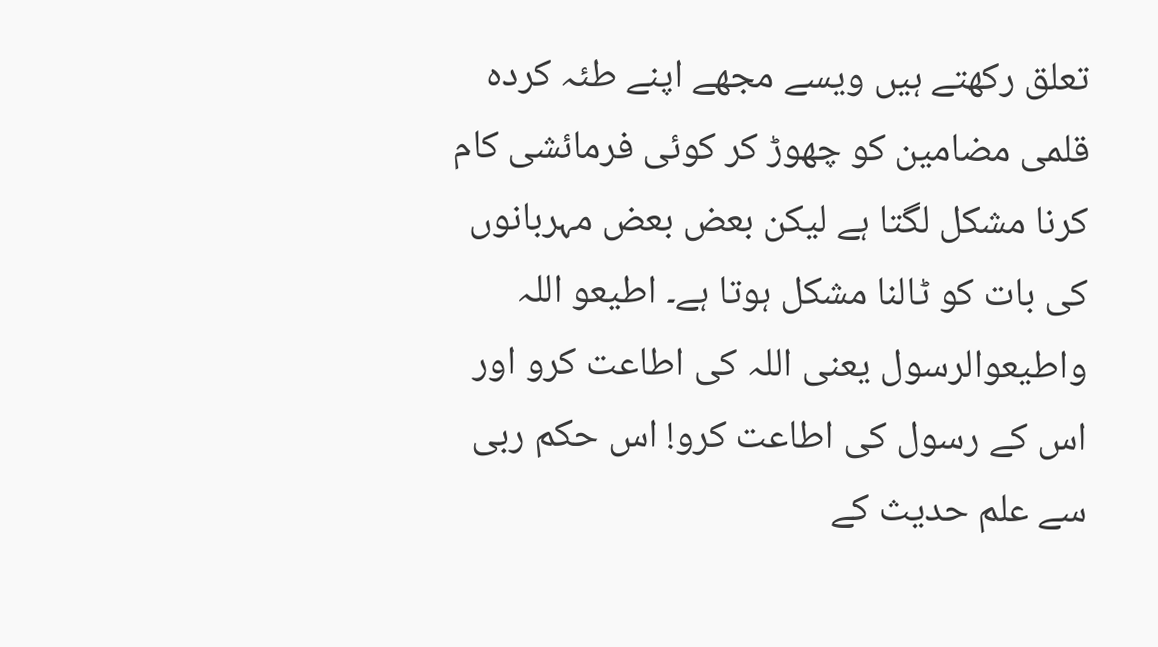تعلق رکھتے ہیں ویسے مجھے اپنے طئہ کردہ قلمی مضامین کو چھوڑ کر کوئی فرمائشی کام کرنا مشکل لگتا ہے لیکن بعض بعض مہربانوں کی بات کو ٹالنا مشکل ہوتا ہے۔ اطیعو اللہ واطیعوالرسول یعنی اللہ کی اطاعت کرو اور اس کے رسول کی اطاعت کرو! اس حکم ربی سے علم حدیث کے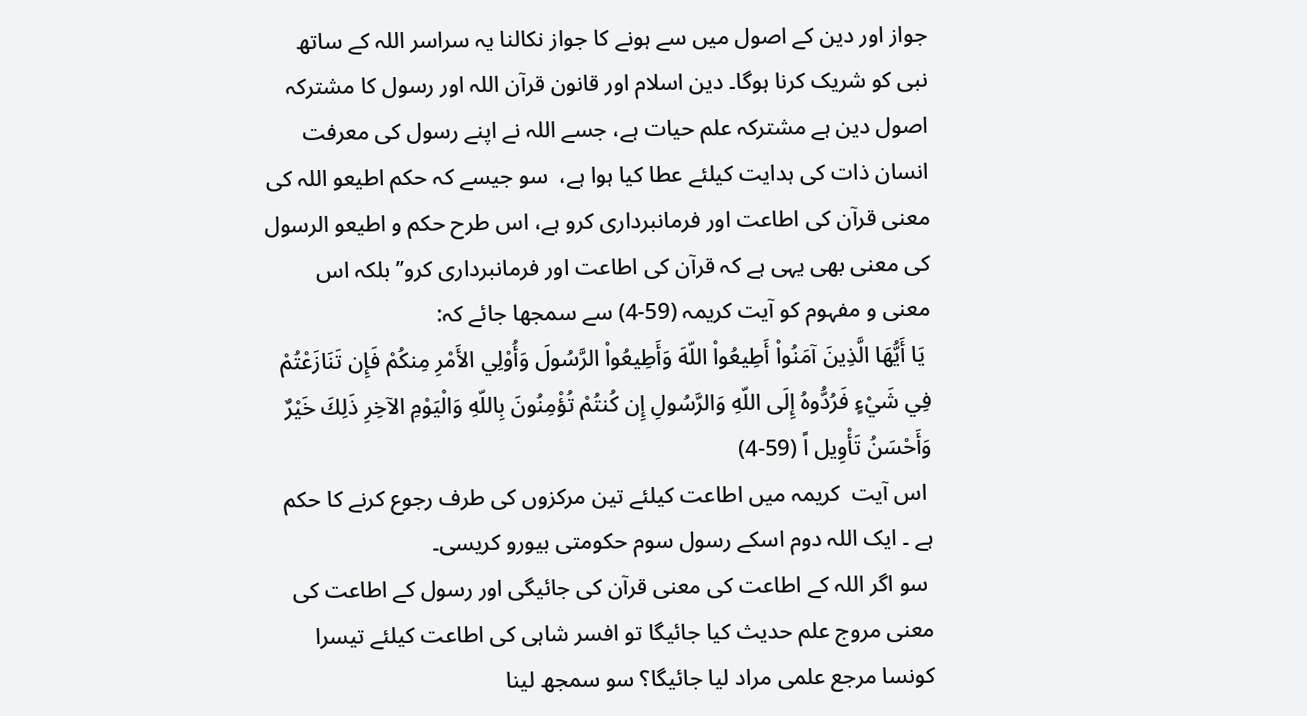جواز اور دین کے اصول میں سے ہونے کا جواز نکالنا یہ سراسر اللہ کے ساتھ نبی کو شریک کرنا ہوگا۔ دین اسلام اور قانون قرآن اللہ اور رسول کا مشترکہ اصول دین ہے مشترکہ علم حیات ہے، جسے اللہ نے اپنے رسول کی معرفت انسان ذات کی ہدایت کیلئے عطا کیا ہوا ہے،  سو جیسے کہ حکم اطیعو اللہ کی معنی قرآن کی اطاعت اور فرمانبرداری کرو ہے، اس طرح حکم و اطیعو الرسول کی معنی بھی یہی ہے کہ قرآن کی اطاعت اور فرمانبرداری کرو’’ بلکہ اس معنی و مفہوم کو آیت کریمہ (59-4) سے سمجھا جائے کہ:
 يَا أَيُّهَا الَّذِينَ آمَنُواْ أَطِيعُواْ اللّهَ وَأَطِيعُواْ الرَّسُولَ وَأُوْلِي الأَمْرِ مِنكُمْ فَإِن تَنَازَعْتُمْ فِي شَيْءٍ فَرُدُّوهُ إِلَى اللّهِ وَالرَّسُولِ إِن كُنتُمْ تُؤْمِنُونَ بِاللّهِ وَالْيَوْمِ الآخِرِ ذَلِكَ خَيْرٌ وَأَحْسَنُ تَأْوِيل اً (59-4)
 اس آیت  کریمہ میں اطاعت کیلئے تین مرکزوں کی طرف رجوع کرنے کا حکم ہے ۔ ایک اللہ دوم اسکے رسول سوم حکومتی بیورو کریسی۔
 سو اگر اللہ کے اطاعت کی معنی قرآن کی جائیگی اور رسول کے اطاعت کی معنی مروج علم حدیث کیا جائیگا تو افسر شاہی کی اطاعت کیلئے تیسرا کونسا مرجع علمی مراد لیا جائیگا؟ سو سمجھ لینا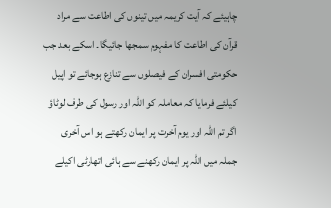چاہیئے کہ آیت کریمہ میں تینوں کی اطاعت سے مراد قرآن کی اطاعت کا مفہوم سمجھا جائیگا۔ اسکے بعد جب حکومتی افسران کے فیصلوں سے تنازع ہوجائے تو اپیل کیلئے فرمایا کہ معاملہ کو اللہ اور رسول کی طرف لوٹاؤ اگر تم اللہ اور یوم آخرت پر ایمان رکھتے ہو اس آخری جملہ میں اللہ پر ایمان رکھنے سے ہائی اتھارٹی اکیلے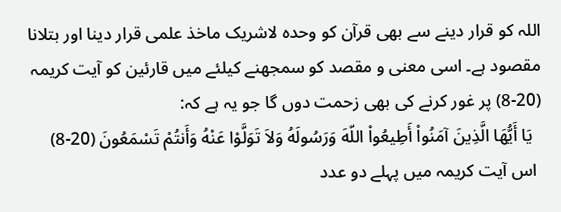اللہ کو قرار دینے سے بھی قرآن کو وحدہ لاشریک ماخذ علمی قرار دینا اور بتلانا مقصود ہے۔ اسی معنی و مقصد کو سمجھنے کیلئے میں قارئین کو آیت کریمہ (20-8) پر غور کرنے کی بھی زحمت دوں گا جو یہ ہے کہ:
  يَا أَيُّهَا الَّذِينَ آمَنُواْ أَطِيعُواْ اللّهَ وَرَسُولَهُ وَلاَ تَوَلَّوْا عَنْهُ وَأَنتُمْ تَسْمَعُونَ (20-8)
 اس آیت کریمہ میں پہلے دو عدد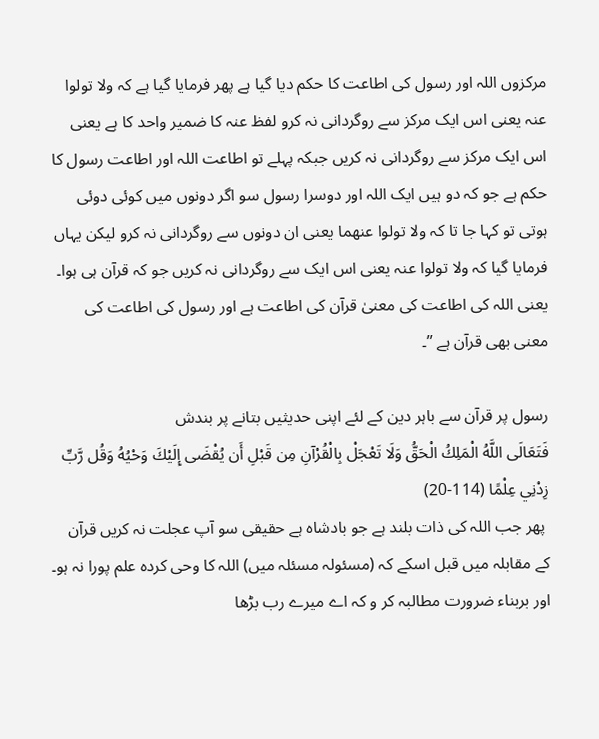مرکزوں اللہ اور رسول کی اطاعت کا حکم دیا گیا ہے پھر فرمایا گیا ہے کہ ولا تولوا عنہ یعنی اس ایک مرکز سے روگردانی نہ کرو لفظ عنہ کا ضمیر واحد کا ہے یعنی اس ایک مرکز سے روگردانی نہ کریں جبکہ پہلے تو اطاعت اللہ اور اطاعت رسول کا حکم ہے جو کہ دو ہیں ایک اللہ اور دوسرا رسول سو اگر دونوں میں کوئی دوئی ہوتی تو کہا جا تا کہ ولا تولوا عنھما یعنی ان دونوں سے روگردانی نہ کرو لیکن یہاں فرمایا گیا کہ ولا تولوا عنہ یعنی اس ایک سے روگردانی نہ کریں جو کہ قرآن ہی ہوا۔ یعنی اللہ کی اطاعت کی معنیٰ قرآن کی اطاعت ہے اور رسول کی اطاعت کی معنی بھی قرآن ہے ’’۔

رسول پر قرآن سے باہر دین کے لئے اپنی حدیثیں بتانے پر بندش
فَتَعَالَى اللَّهُ الْمَلِكُ الْحَقُّ وَلَا تَعْجَلْ بِالْقُرْآنِ مِن قَبْلِ أَن يُقْضَى إِلَيْكَ وَحْيُهُ وَقُل رَّبِّ زِدْنِي عِلْمًا (114-20)
 پھر جب اللہ کی ذات بلند ہے جو بادشاہ ہے حقیقی سو آپ عجلت نہ کریں قرآن کے مقابلہ میں قبل اسکے کہ (مسئولہ مسئلہ میں) اللہ کا وحی کردہ علم پورا نہ ہو۔ اور بربناء ضرورت مطالبہ کر و کہ اے میرے رب بڑھا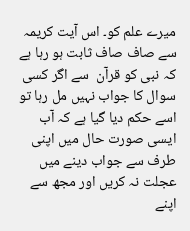میرے علم کو۔ اس آیت کریمہ سے صاف صاف ثابت ہو رہا ہے کہ نبی کو قرآن  سے اگر کسی سوال کا جواب نہیں مل رہا تو اسے حکم دیا گیا ہے کہ آب ایسی صورت حال میں اپنی طرف سے جواب دینے میں عجلت نہ کریں اور مجھ سے اپنے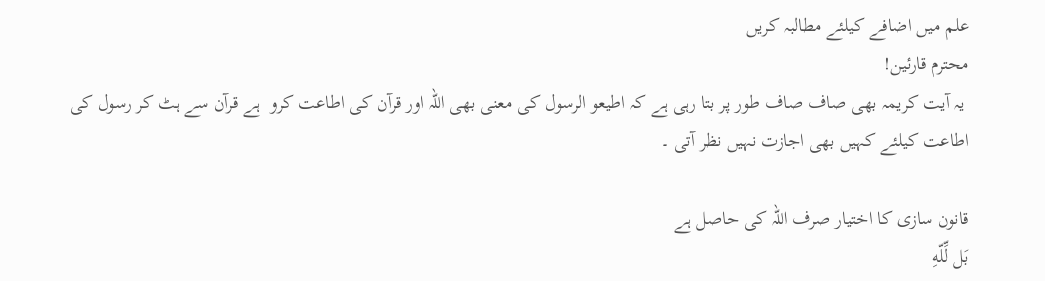علم میں اضافے کیلئے مطالبہ کریں
محترم قارئین!
 یہ آیت کریمہ بھی صاف صاف طور پر بتا رہی ہے کہ اطیعو الرسول کی معنی بھی اللہ اور قرآن کی اطاعت کرو  ہے قرآن سے ہٹ کر رسول کی اطاعت کیلئے کہیں بھی اجازت نہیں نظر آتی ۔

قانون سازی کا اختیار صرف اللہ کی حاصل ہے
بَل لِّلّهِ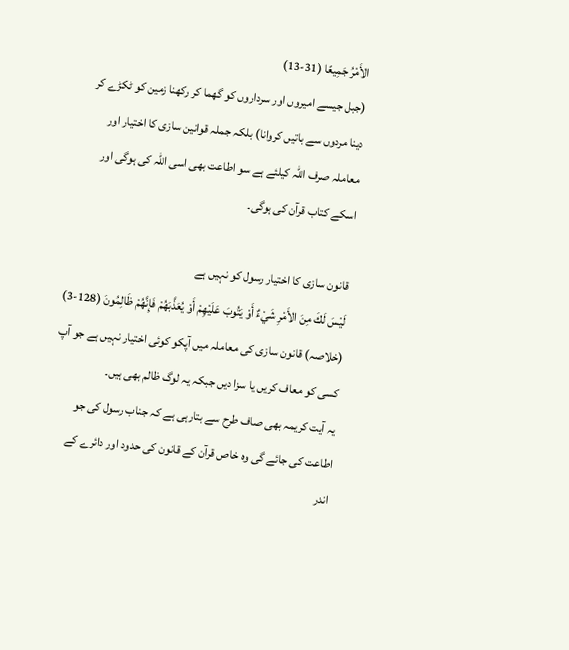الأَمْرُ جَمِيعًا (31-13)
(جبل جیسے امیروں اور سرداروں کو گھما کر رکھنا زمین کو ٹکڑے کر دینا مردوں سے باتیں کروانا) بلکہ جملہ قوانین سازی کا اختیار اور معاملہ صرف اللہ کیلئے ہے سو اطاعت بھی اسی اللہ کی ہوگی اور اسکے کتاب قرآن کی ہوگی۔

قانون سازی کا اختیار رسول کو نہیں ہے
لَيْسَ لَكَ مِنَ الأَمْرِ شَيْءٌ أَوْ يَتُوبَ عَلَيْهِمْ أَوْ يُعَذَّبَهُمْ فَإِنَّهُمْ ظَالِمُونَ (128-3) (خلاصہ) قانون سازی کی معاملہ میں آپکو کوئی اختیار نہیں ہے جو آپ کسی کو معاف کریں یا سزا دیں جبکہ یہ لوگ ظالم بھی ہیں۔
یہ آیت کریمہ بھی صاف طرح سے بتارہی ہے کہ جناب رسول کی جو اطاعت کی جائے گی وہ خاص قرآن کے قانون کی حدود اور دائرے کے اندر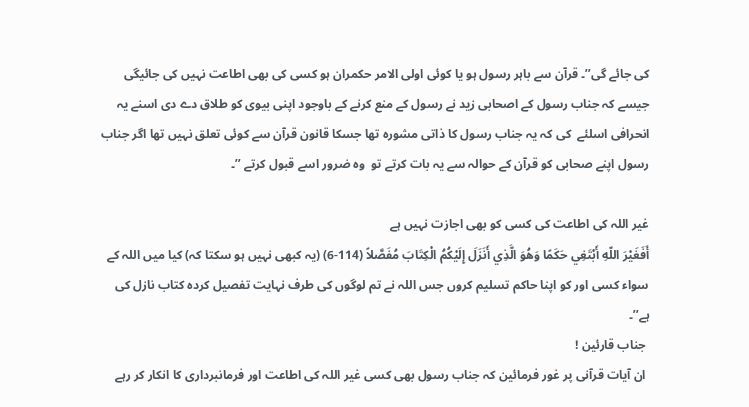کی جائے گی’’۔ قرآن سے باہر رسول ہو یا کوئی اولی الامر حکمران ہو کسی کی بھی اطاعت نہیں کی جائیگی جیسے کہ جناب رسول کے اصحابی زید نے رسول کے منع کرنے کے باوجود اپنی بیوی کو طلاق دے دی اسنے یہ انحرافی اسلئے  کی کہ یہ جناب رسول کا ذاتی مشورہ تھا جسکا قانون قرآن سے کوئی تعلق نہیں تھا اگر جناب رسول اپنے صحابی کو قرآن کے حوالہ سے یہ بات کرتے تو  وہ ضرور اسے قبول کرتے ’’۔

غیر اللہ کی اطاعت کی کسی کو بھی اجازت نہیں ہے
أَفَغَيْرَ اللّهِ أَبْتَغِي حَكَمًا وَهُوَ الَّذِي أَنَزَلَ إِلَيْكُمُ الْكِتَابَ مُفَصَّلاً (114-6) (یہ کبھی نہیں ہو سکتا کہ) کیا میں اللہ کے سواء کسی اور کو اپنا حاکم تسلیم کروں جس اللہ نے تم لوگوں کی طرف نہایت تفصیل کردہ کتاب نازل کی ہے’’۔
 جناب قارئین !
 ان آیات قرآنی پر غور فرمائین کہ جناب رسول بھی کسی غیر اللہ کی اطاعت اور فرمانبرداری کا انکار کر رہے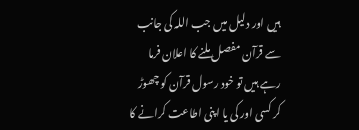ہیں اور دلیل میں جب اللہ کی جانب سے قرآن مفصل ملنے کا اعلان فرما رہے ہیں تو خود رسول قرآن کو چھوڑ کر کسی اور کی یا اپنی اطاعت کرانے کا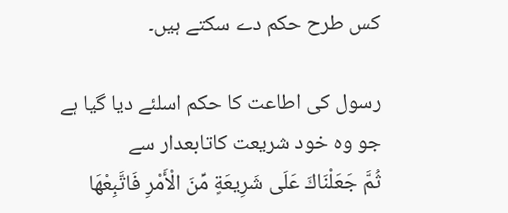کس طرح حکم دے سکتے ہیں۔

رسول کی اطاعت کا حکم اسلئے دیا گیا ہے جو وہ خود شریعت کاتابعدار سے
ثُمَّ جَعَلْنَاكَ عَلَى شَرِيعَةٍ مِّنَ الْأَمْرِ فَاتَّبِعْهَا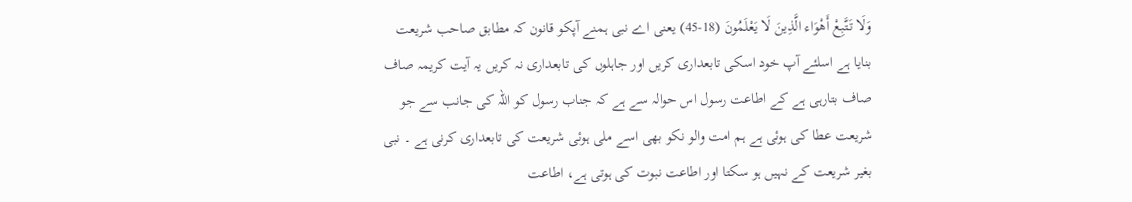وَلَا تَتَّبِعْ أَهْوَاء الَّذِينَ لَا يَعْلَمُونَ (18-45) یعنی اے نبی ہمنے آپکو قانون کہ مطابق صاحب شریعت بنایا ہے اسلئے آپ خود اسکی تابعداری کریں اور جاہلوں کی تابعداری نہ کریں یہ آیت کریمہ صاف صاف بتارہی ہے کے اطاعت رسول اس حوالہ سے ہے کہ جناب رسول کو اللہ کی جانب سے جو شریعت عطا کی ہوئی ہے ہم امت والو نکو بھی اسے ملی ہوئی شریعت کی تابعداری کرنی ہے ۔ نبی بغیر شریعت کے نہیں ہو سکتا اور اطاعت نبوت کی ہوتی ہے، اطاعت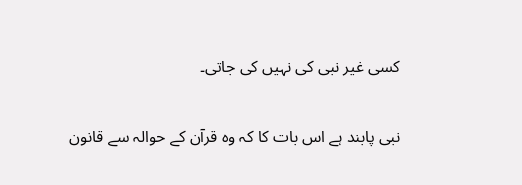کسی غیر نبی کی نہیں کی جاتی۔

نبی پابند ہے اس بات کا کہ وہ قرآن کے حوالہ سے قانون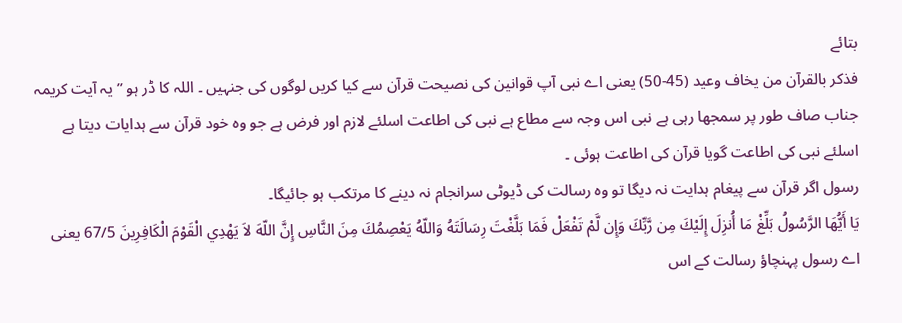بتائے
فذکر بالقرآن من یخاف وعید (45-50) یعنی اے نبی آپ قوانین کی نصیحت قرآن سے کیا کریں لوگوں کی جنہیں ۔ اللہ کا ڈر ہو ’’ یہ آیت کریمہ جناب صاف طور پر سمجھا رہی ہے نبی اس وجہ سے مطاع ہے نبی کی اطاعت اسلئے لازم اور فرض ہے جو وہ خود قرآن سے ہدایات دیتا ہے اسلئے نبی کی اطاعت گویا قرآن کی اطاعت ہوئی ۔
رسول اگر قرآن سے پیغام ہدایت نہ دیگا تو وہ رسالت کی ڈیوٹی سرانجام نہ دینے کا مرتکب ہو جائیگا۔
يَا أَيُّهَا الرَّسُولُ بَلِّغْ مَا أُنزِلَ إِلَيْكَ مِن رَّبِّكَ وَإِن لَّمْ تَفْعَلْ فَمَا بَلَّغْتَ رِسَالَتَهُ وَاللّهُ يَعْصِمُكَ مِنَ النَّاسِ إِنَّ اللّهَ لاَ يَهْدِي الْقَوْمَ الْكَافِرِينَ 67/5 یعنی اے رسول پہنچاؤ رسالت کے اس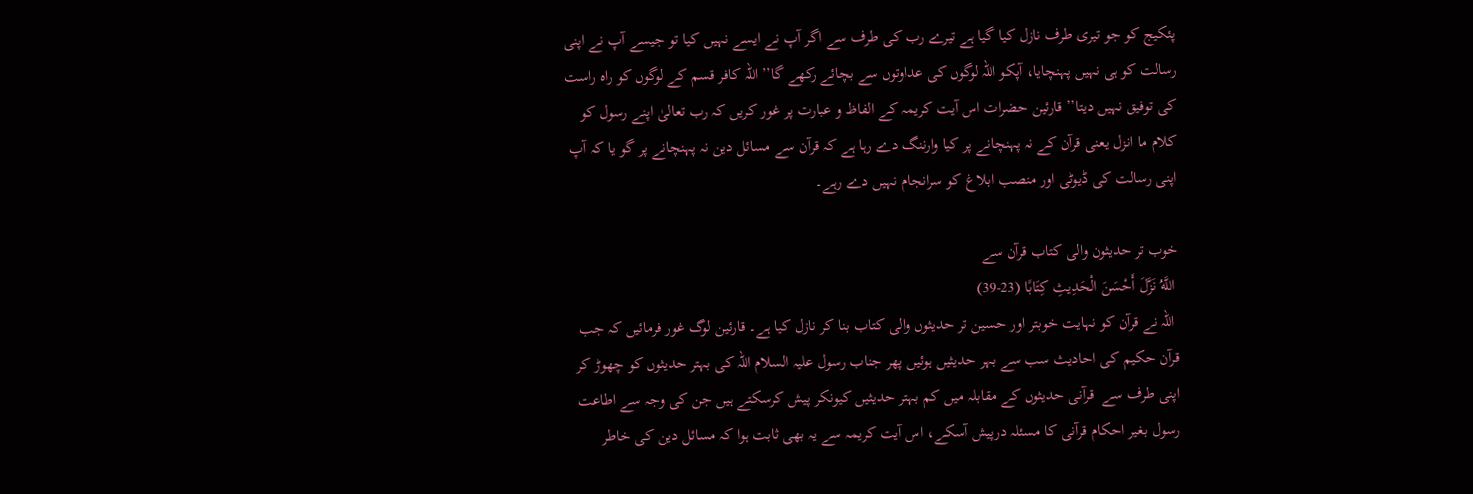پئکیج کو جو تیری طرف نازل کیا گیا ہے تیرے رب کی طرف سے اگر آپ نے ایسے نہیں کیا تو جیسے آپ نے اپنی رسالت کو ہی نہیں پہنچایا، آپکو اللہ لوگوں کی عداوتوں سے بچائے رکھے گا’’ اللہ کافر قسم کے لوگوں کو راہ راست کی توفیق نہیں دیتا’’ قارئین حضرات اس آیت کریمہ کے الفاظ و عبارت پر غور کریں کہ رب تعالیٰ اپنے رسول کو کلام ما انزل یعنی قرآن کے نہ پہنچانے پر کیا وارننگ دے رہا ہے کہ قرآن سے مسائل دین نہ پہنچانے پر گو یا کہ آپ اپنی رسالت کی ڈیوٹی اور منصب ابلاغ کو سرانجام نہیں دے رہے۔

خوب تر حدیثون والی کتاب قرآن سے
 اللَّهُ نَزَّلَ أَحْسَنَ الْحَدِيثِ كِتَابًا (23-39)
 اللہ نے قرآن کو نہایت خوبتر اور حسین تر حدیثوں والی کتاب بنا کر نازل کیا ہے۔ قارئین لوگ غور فرمائیں کہ جب قرآن حکیم کی احادیث سب سے بہر حدیثیں ہوئیں پھر جناب رسول علیہ السلام اللہ کی بہتر حدیثوں کو چھوڑ کر اپنی طرف سے  قرآنی حدیثوں کے مقابلہ میں کم بہتر حدیثیں کیونکر پیش کرسکتے ہیں جن کی وجہ سے اطاعت رسول بغیر احکام قرآنی کا مسئلہ درپیش آسکے، اس آیت کریمہ سے یہ بھی ثابت ہوا کہ مسائل دین کی خاطر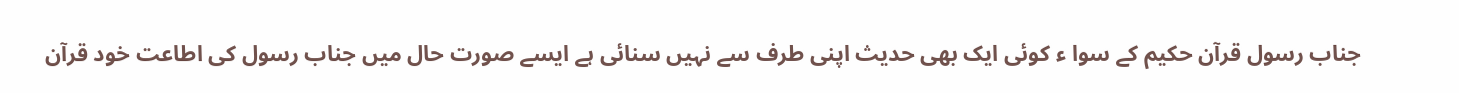جناب رسول قرآن حکیم کے سوا ء کوئی ایک بھی حدیث اپنی طرف سے نہیں سنائی ہے ایسے صورت حال میں جناب رسول کی اطاعت خود قرآن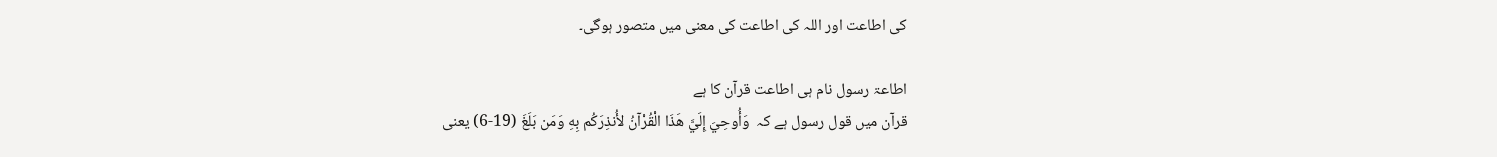کی اطاعت اور اللہ کی اطاعت کی معنی میں متصور ہوگی۔

اطاعۃ رسول نام ہی اطاعت قرآن کا ہے
قرآن میں قول رسول ہے کہ  وَأُوحِيَ إِلَيَّ هَذَا الْقُرْآنُ لأُنذِرَكُم بِهِ وَمَن بَلَغَ (19-6) یعنی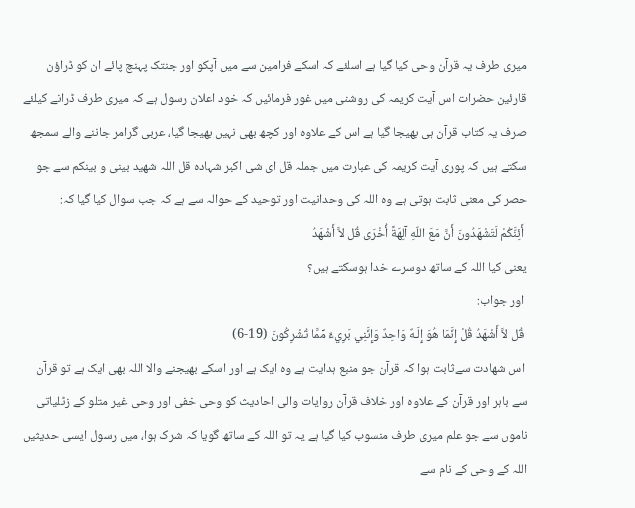میری طرف یہ قرآن وحی کیا گیا ہے اسلئے کہ اسکے فرامین سے میں آپکو اور جنتک پہنچ پائے ان کو ڈراؤن قارئین حضرات اس آیت کریمہ کی روشنی میں غور فرمائیں کہ خود اعلان رسول ہے کہ میری طرف ڈرانے کیلئے صرف یہ کتاب قرآن ہی بھیجا گیا ہے اس کے علاوہ اور کچھ بھی نہیں بھیجا گیا، عربی گرامر جاننے والے سمجھ سکتے ہیں کہ پوری آیت کریمہ کی عبارت میں جملہ قل ای شی اکبر شہادہ قل اللہ شھید بینی و بینکم سے جو حصر کی معنی ثابت ہوتی ہے وہ اللہ کی وحدانیت اور توحید کے حوالہ سے ہے کہ جب سوال کیا گیا کہ:
 أَئِنَّكُمْ لَتَشْهَدُونَ أَنَّ مَعَ اللّهِ آلِهَةً أُخْرَى قُل لاَّ أَشْهَدُ
یعنی کیا اللہ کے ساتھ دوسرے خدا ہوسکتے ہیں؟
 اور جواب:
 قُل لاَّ أَشْهَدُ قُلْ إِنَّمَا هُوَ إِلَـهٌ وَاحِدٌ وَإِنَّنِي بَرِيءٌ مِّمَّا تُشْرِكُونَ (19-6)
 اس شھادت سےثابت ہوا کہ قرآن جو منبع ہدایت ہے وہ ایک ہے اور اسکے بھیجنے والا اللہ بھی ایک ہے تو قرآن سے باہر اور قرآن کے علاوہ اور خلاف قرآن روایات والی احادیث کو وحی خفی اور وحی غیر متلو کے زٹلیاتی ناموں سے جو علم میری طرف منسوب کیا گیا ہے یہ تو اللہ کے ساتھ گویا کہ شرک ہوا، میں رسول ایسی حدیثیں اللہ کے وحی کے نام سے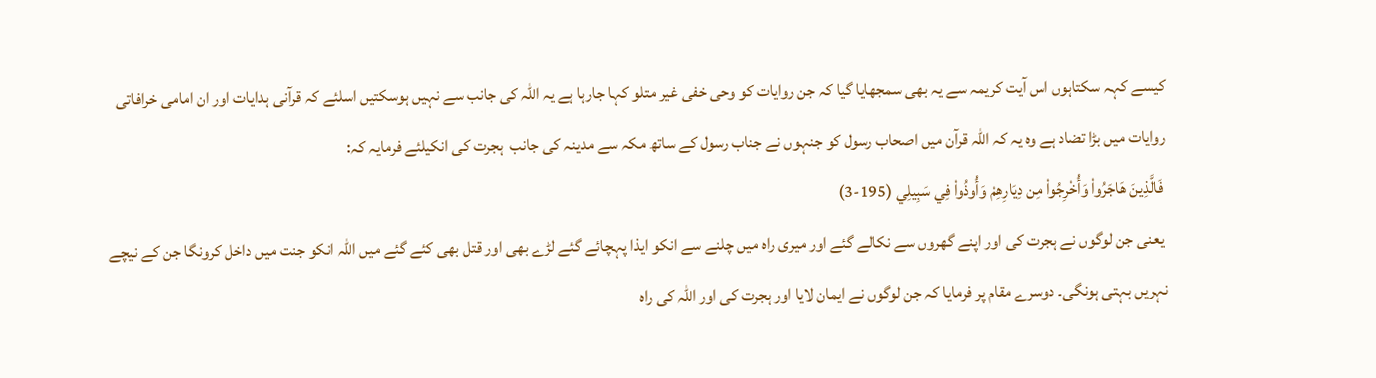کیسے کہہ سکتاہوں اس آیت کریمہ سے یہ بھی سمجھایا گیا کہ جن روایات کو وحی خفی غیر متلو کہا جارہا ہے یہ اللہ کی جانب سے نہیں ہوسکتیں اسلئے کہ قرآنی ہدایات اور ان امامی خرافاتی روایات میں بڑا تضاد ہے وہ یہ کہ اللہ قرآن میں اصحاب رسول کو جنہوں نے جناب رسول کے ساتھ مکہ سے مدینہ کی جانب  ہجرت کی انکیلئے فرمایہ کہ:
 فَالَّذِينَ هَاجَرُواْ وَأُخْرِجُواْ مِن دِيَارِهِمْ وَأُوذُواْ فِي سَبِيلِي (195-3)
 یعنی جن لوگوں نے ہجرت کی اور اپنے گھروں سے نکالے گئے اور میری راہ میں چلنے سے انکو ایذا پہچائے گئے لڑے بھی اور قتل بھی کئے گئے میں اللہ انکو جنت میں داخل کرونگا جن کے نیچے نہریں بہتی ہونگی۔ دوسرے مقام پر فرمایا کہ جن لوگوں نے ایمان لایا اور ہجرت کی اور اللہ کی راہ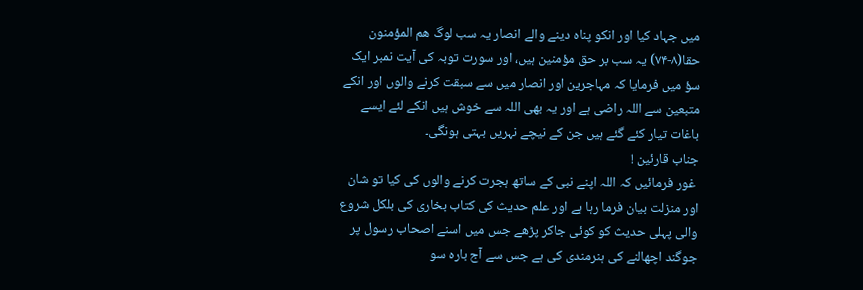میں جہاد کیا اور انکو پناہ دینے والے انصار یہ سب لوگ ھم المؤمنون حقا(۸-۷۴) یہ سب بر حق مؤمنین ہیں، اور سورت توبہ کی آیت نمبر ایک سؤ میں فرمایا کہ مہاجرین اور انصار میں سے سبقت کرنے والوں اور انکے متبعین سے اللہ راضی ہے اور یہ بھی اللہ سے خوش ہیں انکے لئے ایسے باغات تیار کئے گئے ہیں جن کے نیچے نہریں بہتی ہونگی۔
جناب قارئین !
 غور فرمائیں کہ اللہ اپنے نبی کے ساتھ ہجرت کرنے والوں کی کیا تو شان  اور منزلت بیان فرما رہا ہے اور علم حدیث کی کتاب بخاری کی بلکل شروع والی پہلی حدیث کو کوئی جاکر پڑھے جس میں اسنے اصحاب رسول پر جوگند اچھالنے کی ہنرمندی کی ہے جس سے آج بارہ سو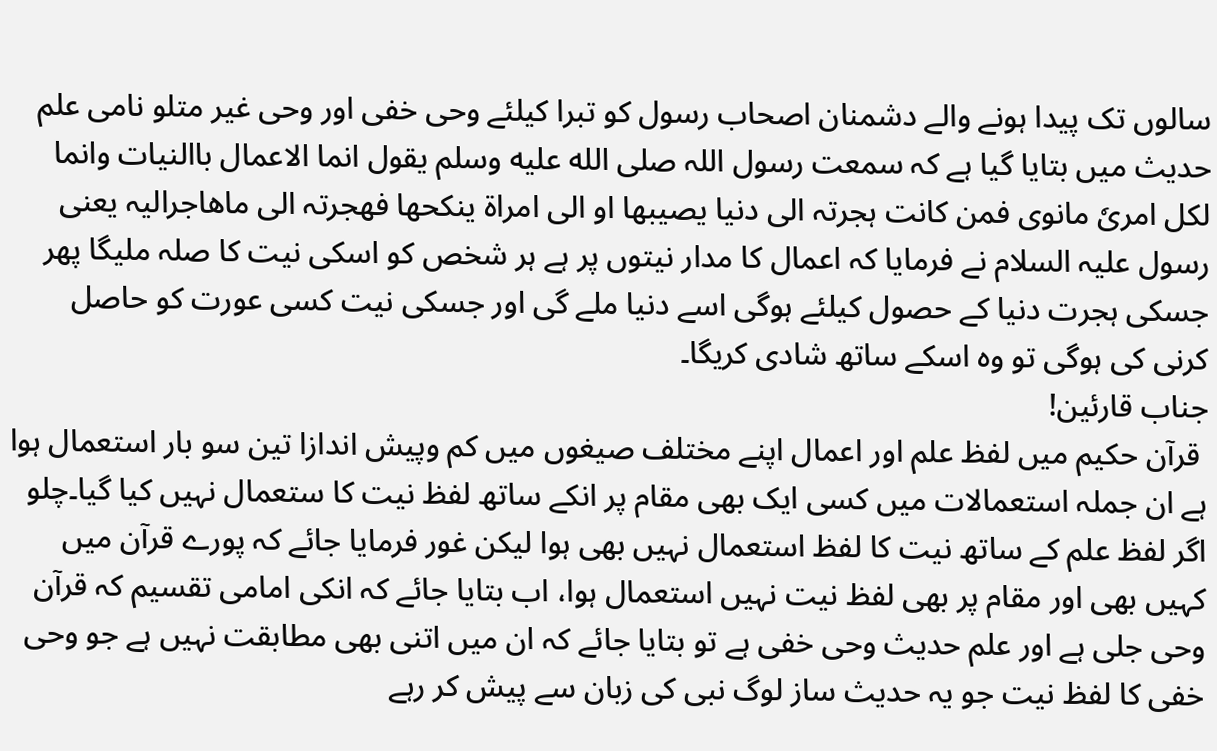سالوں تک پیدا ہونے والے دشمنان اصحاب رسول کو تبرا کیلئے وحی خفی اور وحی غیر متلو نامی علم حدیث میں بتایا گیا ہے کہ سمعت رسول اللہ صلى الله عليه وسلم یقول انما الاعمال باالنیات وانما لکل امریٗ مانوی فمن کانت ہجرتہ الی دنیا یصیبھا او الی امراۃ ینکحھا فھجرتہ الی ماھاجرالیہ یعنی رسول علیہ السلام نے فرمایا کہ اعمال کا مدار نیتوں پر ہے ہر شخص کو اسکی نیت کا صلہ ملیگا پھر جسکی ہجرت دنیا کے حصول کیلئے ہوگی اسے دنیا ملے گی اور جسکی نیت کسی عورت کو حاصل کرنی کی ہوگی تو وہ اسکے ساتھ شادی کریگا۔
جناب قارئین!
 قرآن حکیم میں لفظ علم اور اعمال اپنے مختلف صیغوں میں کم وپیش اندازا تین سو بار استعمال ہوا ہے ان جملہ استعمالات میں کسی ایک بھی مقام پر انکے ساتھ لفظ نیت کا ستعمال نہیں کیا گیا۔چلو اگر لفظ علم کے ساتھ نیت کا لفظ استعمال نہیں بھی ہوا لیکن غور فرمایا جائے کہ پورے قرآن میں کہیں بھی اور مقام پر بھی لفظ نیت نہیں استعمال ہوا، اب بتایا جائے کہ انکی امامی تقسیم کہ قرآن وحی جلی ہے اور علم حدیث وحی خفی ہے تو بتایا جائے کہ ان میں اتنی بھی مطابقت نہیں ہے جو وحی خفی کا لفظ نیت جو یہ حدیث ساز لوگ نبی کی زبان سے پیش کر رہے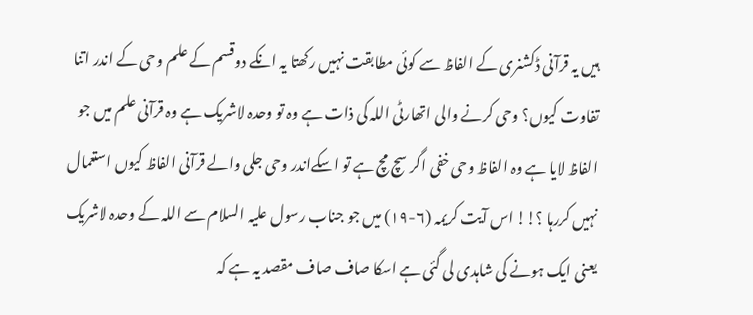ہیں یہ قرآنی ڈکشنری کے الفاظ سے کوئی مطابقت نہیں رکھتا یہ انکے دوقسم کے علم وحی کے اندر اتنا تفاوت کیوں؟ وحی کرنے والی اتھارٹی اللہ کی ذات ہے وہ تو وحدہ لاشریک ہے وہ قرآنی علم میں جو الفاظ لایا ہے وہ الفاظ وحی خفی اگر سچ مچ ہے تو اسکےاندر وحی جلی والے قرآنی الفاظ کیوں استعمال نہیں کررہا ؟!! اس آیت کریمہ (۶-۱۹) میں جو جناب رسول علیہ السلام سے اللہ کے وحدہ لاشریک یعنی ایک ہونے کی شاہدی لی گئی ہے اسکا صاف صاف مقصد یہ ہے کہ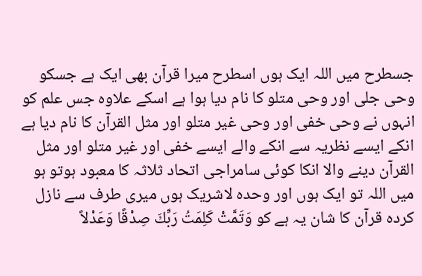جسطرح میں اللہ ایک ہوں اسطرح میرا قرآن بھی ایک ہے جسکو وحی جلی اور وحی متلو کا نام دیا ہوا ہے اسکے علاوہ جس علم کو انہوں نے وحی خفی اور وحی غیر متلو اور مثل القرآن کا نام دیا ہے انکے ایسے نظریہ سے انکے والے ایسے خفی اور غیر متلو اور مثل القرآن دینے والا انکا کوئی سامراجی اتحاد ثلاثہ کا معبود ہوتو ہو میں اللہ تو ایک ہوں اور وحدہ لاشریک ہوں میری طرف سے نازل کردہ قرآن کا شان یہ ہے کو وَتَمَّتْ كَلِمَتُ رَبِّكَ صِدْقًا وَعَدْلاً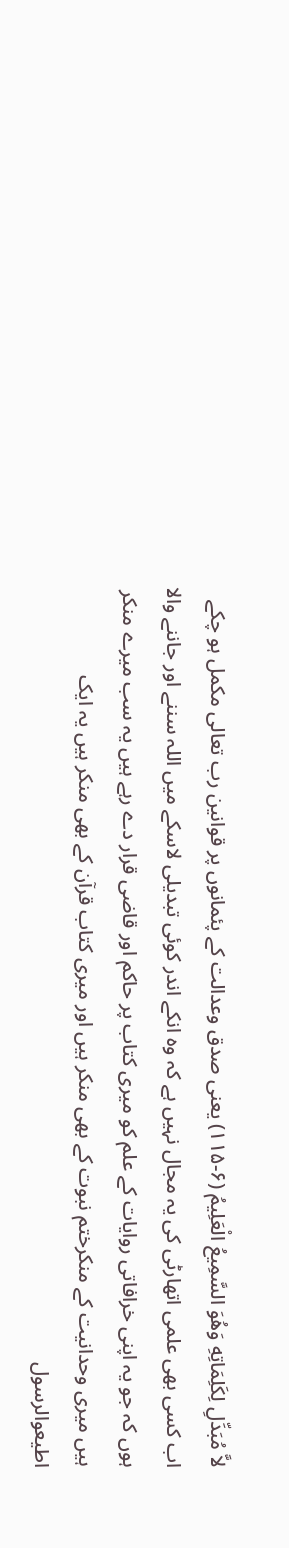لاَّ مُبَدِّلِ لِكَلِمَاتِهِ وَهُوَ السَّمِيعُ الْعَلِيمُ (۶-۱۱۵) یعنی صدق وعدالت کے پئمانوں پر قوانین رب تعالی مکمل ہو چکے اب کسی بھی علمی اتھارٹی کی یہ مجال نہیں ہے کہ وہ انکے اندر کوئی تبدیلی لاسکے میں اللہ سننے اور جاننے والا ہوں کہ جو یہ اپنی خرافاتی روایات کے علم کو میری کتاب پر حاکم اور قاضی قرار دے رہے ہیں یہ سب میرے منکر ہیں میری وحدانیت کے منکرختم نبوت کے بھی منکر ہیں اور میری کتاب قرآن کے بھی منکر ہیں یہ ایک اطیعوالرسول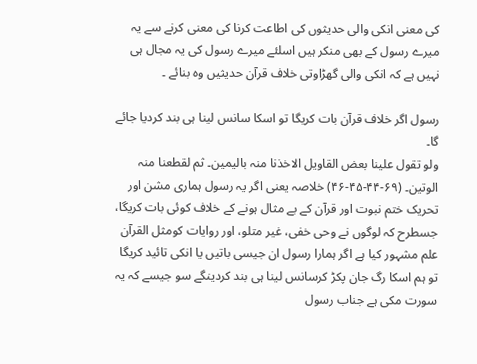کی معنی انکی والی حدیثوں کی اطاعت کرنا کی معنی کرنے سے یہ میرے رسول کے بھی منکر ہیں اسلئے میرے رسول کی یہ مجال ہی نہیں ہے کہ انکی والی گھڑاوتی خلاف قرآن حدیثیں وہ بنائے ۔

رسول اگر خلاف قرآن بات کریگا تو اسکا سانس لینا ہی بند کردیا جائے گا۔
ولو تقول علینا بعض القاویل الاخذنا منہ بالیمین۔ ثم لقطعنا منہ الوتین۔ (۶۹-۴۴-۴۵-۴۶) خلاصہ یعنی اگر یہ رسول ہماری مشن اور تحریک ختم نبوت اور قرآن کے بے مثال ہونے کے خلاف کوئی بات کریگا، جسطرح کہ لوگوں نے وحی خفی، غیر متلو، اور روایات کومثل القرآن علم مشہور کیا ہے اگر ہمارا رسول ان جیسی باتیں یا انکی تائید کریگا تو ہم اسکا رگ جان پکڑ کرسانس لینا ہی بند کردینگے سو جیسے کہ یہ سورت مکی ہے جناب رسول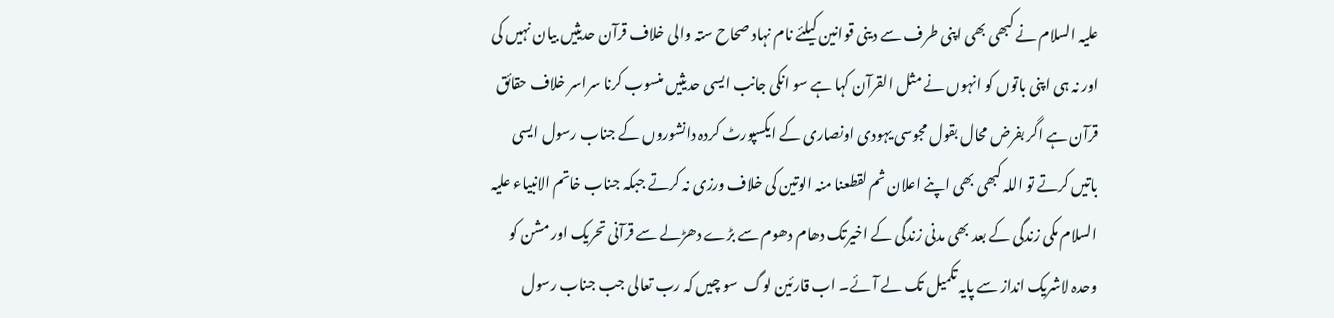علیہ السلام نے کبھی بھی اپنی طرف سے دینی قوانین کیلئے نام نہاد صحاح ستہ والی خلاف قرآن حدیثیں بیان نہیں کی اور نہ ہی اپنی باتوں کو انہوں نے مثل القرآن کہا ہے سو انکی جانب ایسی حدیثیں منسوب کرنا سراسر خلاف حقائق قرآن ہے اگر بفرض محال بقول مجوسی یہودی اونصاری کے ایکسپورٹ کردہ دانشوروں کے جناب رسول ایسی باتیں کرتے تو اللہ کبھی بھی اپنے اعلان ثم لقطعنا منہ الوتین کی خلاف ورزی نہ کرتے جبکہ جناب خاتم الانبیاء علیہ السلام مکی زندگی کے بعد بھی مدنی زندگی کے اخیرتک دھام دھوم سے بڑے دھڑلے سے قرآنی تحریک اور مشن کو وحدہ لاشریک انداز سے پایہ تکمیل تک لے آئے۔ اب قارئین لوگ  سو چیں کہ رب تعالی جب جناب رسول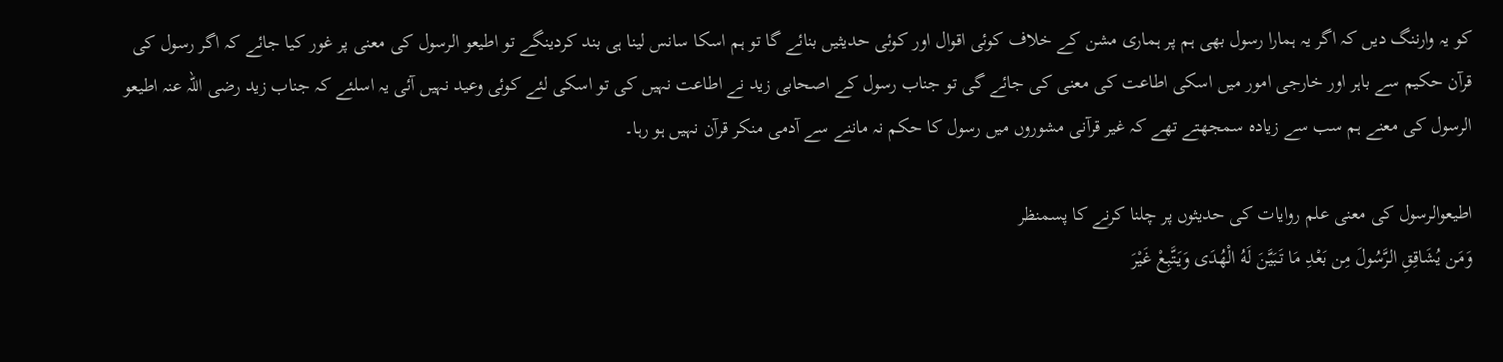کو یہ وارننگ دیں کہ اگر یہ ہمارا رسول بھی ہم پر ہماری مشن کے خلاف کوئی اقوال اور کوئی حدیثیں بنائے گا تو ہم اسکا سانس لینا ہی بند کردینگے تو اطیعو الرسول کی معنی پر غور کیا جائے کہ اگر رسول کی قرآن حکیم سے باہر اور خارجی امور میں اسکی اطاعت کی معنی کی جائے گی تو جناب رسول کے اصحابی زید نے اطاعت نہیں کی تو اسکی لئے کوئی وعید نہیں آئی یہ اسلئے کہ جناب زید رضی اللہ عنہ اطیعو الرسول کی معنے ہم سب سے زیادہ سمجھتے تھے کہ غیر قرآنی مشوروں میں رسول کا حکم نہ ماننے سے آدمی منکر قرآن نہیں ہو رہا۔

اطیعوالرسول کی معنی علم روایات کی حدیثوں پر چلنا کرنے کا پسمنظر
وَمَن يُشَاقِقِ الرَّسُولَ مِن بَعْدِ مَا تَبَيَّنَ لَهُ الْهُدَى وَيَتَّبِعْ غَيْرَ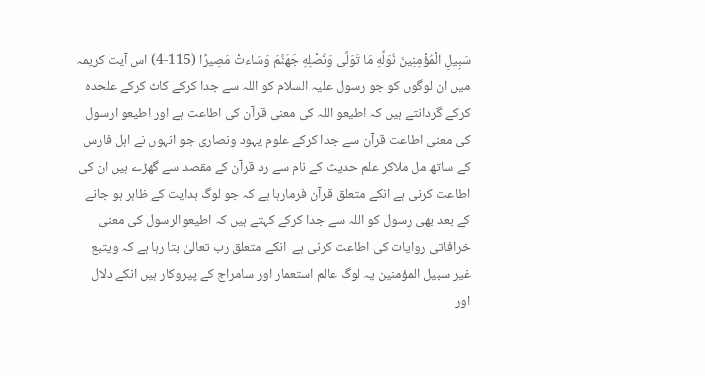سَبِيلِ الْمُؤْمِنِينَ نُوَلِّهِ مَا تَوَلَّى وَنُصْلِهِ جَهَنَّمَ وَسَاءتْ مَصِيرًا (115-4) اس آیت کریمہ میں ان لوگوں کو جو رسول علیہ السلام کو اللہ سے جدا کرکے کاٹ کرکے علحدہ کرکے گردانتے ہیں کہ اطیعو اللہ کی معنی قرآن کی اطاعت ہے اور اطیعو ارسول کی معنی اطاعت قرآن سے جدا کرکے علوم یہود ونصاری جو انہوں نے اہل فارس کے ساتھ مل ملاکر علم حدیث کے نام سے رد قرآن کے مقصد سے گھڑے ہیں ان کی اطاعت کرنی ہے انکے متعلق قرآن فرمارہا ہے کہ جو لوگ ہدایت کے ظاہر ہو جانے کے بعد بھی رسول کو اللہ سے جدا کرکے کہتے ہیں کہ اطیعوالرسول کی معنی خرافاتی روایات کی اطاعت کرنی ہے  انکے متعلق رب تعالیٰ بتا رہا ہے کہ ویتبع غیر سبیل المؤمنین یہ لوگ عالم استعمار اور سامراج کے پیروکار ہیں انکے دلال اور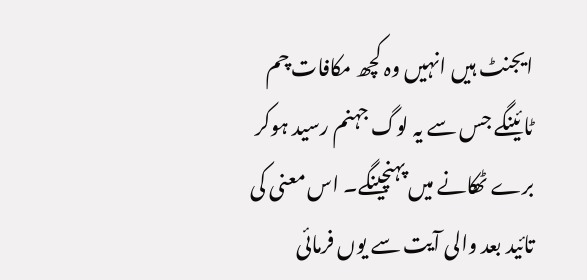ایجنٹ ہیں انہیں وہ کچھ مکافات چم ٹائینگے جس سے یہ لوگ جہنم رسید ہوکر برے ٹھکانے میں پہنچینگے۔ اس معنی کی تائید بعد والی آیت سے یوں فرمائی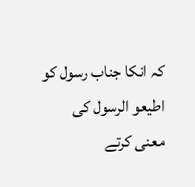کہ انکا جناب رسول کو اطیعو الرسول کی معنی کرتے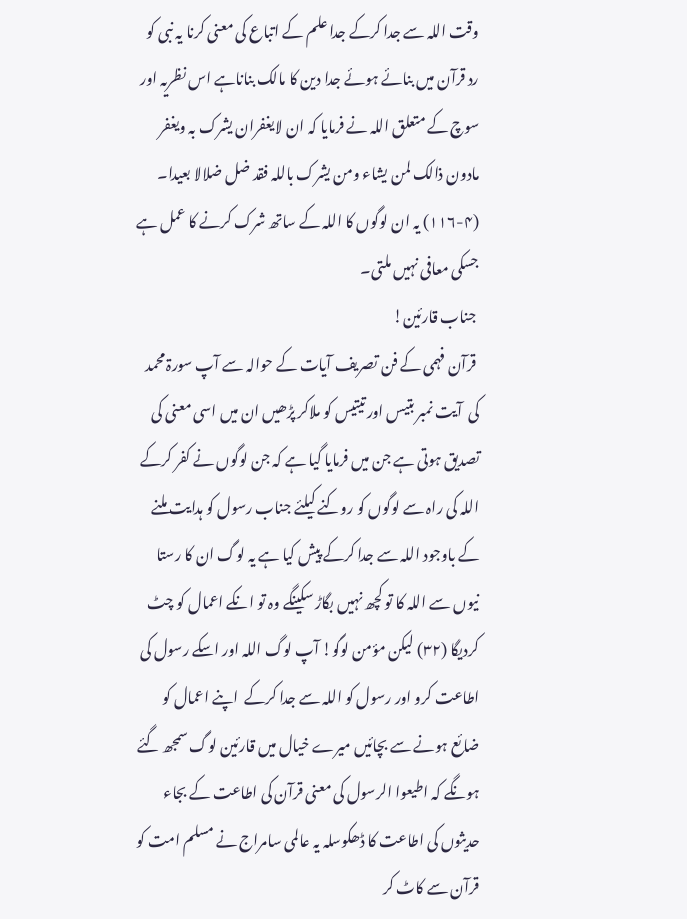وقت اللہ سے جدا کرکے جدا علم کے اتباع کی معنی کرنا یہ نبی کو رد قرآن میں بنائے ہوئے جدا دین کا مالک بناناہے اس نظریہ اور سوچ کے متعلق اللہ نے فرمایا کہ ان لایغفران یشرک بہ ویغفر مادون ذالک لمن یشاء ومن یشرک باللہ فقد ضل ضلالا بعیدا۔ (۴-۱۱۶) یہ ان لوگوں کا اللہ کے ساتھ شرک کرنے کا عمل ہے جسکی معافی نہیں ملتی۔
 جناب قارئین!
 قرآن فہمی کے فن تصریف آیات کے حوالہ سے آپ سورۃ محمد کی  آیت نمبر بتیس اور تیتیس کو ملاکر پڑھیں ان میں اسی معنی کی تصدیق ہوتی ہے جن میں فرمایا گیا ہے کہ جن لوگوں نے کفر کرکے اللہ کی راہ سے لوگوں کو روکنے کیلئے جناب رسول کو ہدایت ملنے کے باوجود اللہ سے جدا کرکے پیش کیا ہے یہ لوگ ان کا رستا نیوں سے اللہ کا تو کچھ نہیں بگاڑ سکینگے وہ تو انکے اعمال کو چٹ کردیگا (۳۲) لیکن مؤمن لوگو! آپ لوگ اللہ اور اسکے رسول کی اطاعت کرو اور رسول کو اللہ سے جدا کرکے  اپنے اعمال کو ضائع ہونے سے بچائیں میرے خیال میں قارئین لوگ سمجھ گئے ہونگے کہ اطیعوا الرسول کی معنی قرآن کی اطاعت کے بجاء حدیثوں کی اطاعت کا ڈھکوسلہ یہ عالمی سامراج نے مسلم امت کو قرآن سے کاٹ کر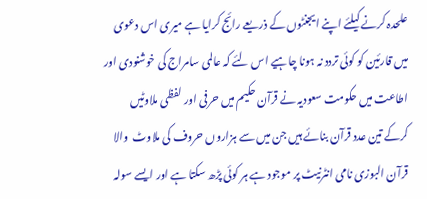علحدہ کرنے کیلئے اپنے ایجنٹوں کے ذریعے رائج کرایا ہے میری اس دعوی میں قارئین کو کوئی تردد نہ ہونا چاہیے اس لئے کہ عالمی سامراج کی خوشنودی اور اطاعت میں حکومت سعودیہ نے قرآن حکیم میں حرفی اور لفظی ملاوٹیں کرکے تین عدد قرآن بنائے ہیں جن میں سے ہزاروں حروف کی ملاوٹ  والا قرآن البوزی نامی انٹرنیٹ پر موجود ہے ہر کوئی پڑھ سکتا ہے اور ایسے سولہ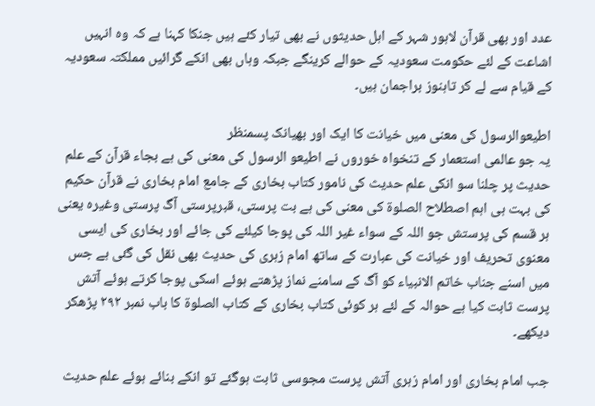عدد اور بھی قرآن لاہور شہر کے اہل حدیثوں نے بھی تیار کئے ہیں جنکا کہنا ہے کہ وہ انہیں اشاعت کے لئے حکومت سعودیہ کے حوالے کرینگے جبکہ وہاں بھی انکے گرائیں مملکتہ سعودیہ کے قیام سے لے کر تاہنوز براجمان ہیں۔

اطیعوالرسول کی معنی میں خیانت کا ایک اور بھیانک پسمنظر
یہ جو عالمی استعمار کے تنخواہ خوروں نے اطیعو الرسول کی معنی کی ہے بجاء قرآن کے علم حدیث پر چلنا سو انکی علم حدیث کی نامور کتاب بخاری کے جامع امام بخاری نے قرآن حکیم کی بہت ہی اہم اصطلاح الصلوۃ کی معنی کی ہے بت پرستی، قبرپرستی آگ پرستی وغیرہ یعنی ہر قسم کی پرستش جو اللہ کے سواء غیر اللہ کی پوجا کیلئے کی جائے اور بخاری کی ایسی معنوی تحریف اور خیانت کی عبارت کے ساتھ امام زہری کی حدیث بھی نقل کی گئی ہے جس میں اسنے جناب خاتم الانبیاء کو آگ کے سامنے نماز پڑھتے ہوئے اسکی پوجا کرتے ہوئے آتش پرست ثابت کیا ہے حوالہ کے لئے ہر کوئی کتاب بخاری کے کتاب الصلوۃ کا باب نمبر ۲۹۲ پڑھکر دیکھے۔

جب امام بخاری اور امام زہری آتش پرست مجوسی ثابت ہوگئے تو انکے بنائے ہوئے علم حدیث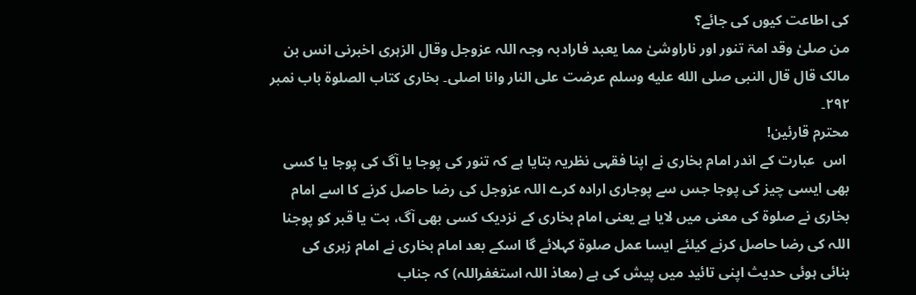کی اطاعت کیوں کی جائے؟
من صلیٰ وقد امۃ تنور اور ناراوشیٰ مما یعبد فارادبہ وجہ اللہ عزوجل وقال الزہری اخبرنی انس بن مالک قال قال النبی صلى الله عليه وسلم عرضت علی النار وانا اصلی۔ بخاری کتاب الصلوۃ باب نمبر ۲۹۲۔
محترم قارئین!
 اس  عبارت کے اندر امام بخاری نے اپنا فقہی نظریہ بتایا ہے کہ تنور کی پوجا یا آگ کی پوجا یا کسی بھی ایسی چیز کی پوجا جس سے پوجاری ارادہ کرے اللہ عزوجل کی رضا حاصل کرنے کا اسے امام بخاری نے صلوۃ کی معنی میں لایا ہے یعنی امام بخاری کے نزدیک کسی بھی آگ، بت یا قبر کو پوجنا اللہ کی رضا حاصل کرنے کیلئے ایسا عمل صلوۃ کہلائے گا اسکے بعد امام بخاری نے امام زہری کی بنائی ہوئی حدیث اپنی تائید میں پیش کی ہے (معاذ اللہ استغفراللہ) کہ جناب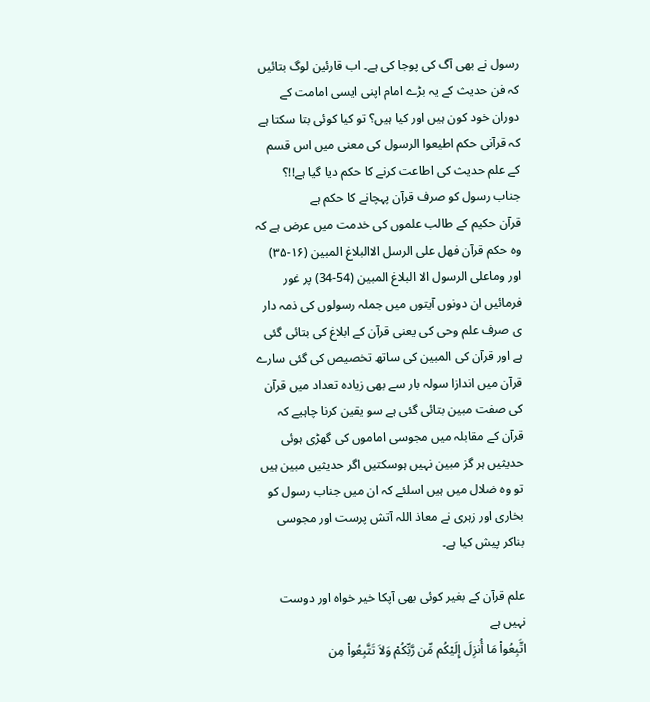رسول نے بھی آگ کی پوجا کی ہے۔ اب قارئین لوگ بتائیں کہ فن حدیث کے یہ بڑے امام اپنی ایسی امامت کے دوران خود کون ہیں اور کیا ہیں؟ تو کیا کوئی بتا سکتا ہے کہ قرآنی حکم اطیعوا الرسول کی معنی میں اس قسم کے علم حدیث کی اطاعت کرنے کا حکم دیا گیا ہے!!؟
جناب رسول کو صرف قرآن پہچانے کا حکم ہے
قرآن حکیم کے طالب علموں کی خدمت میں عرض ہے کہ وہ حکم قرآن فھل علی الرسل الاالبلاغ المبین (۱۶-۳۵) اور وماعلی الرسول الا البلاغ المبین (54-34) پر غور فرمائیں ان دونوں آیتوں میں جملہ رسولوں کی ذمہ دار ی صرف علم وحی کی یعنی قرآن کے ابلاغ کی بتائی گئی ہے اور قرآن کی المبین کی ساتھ تخصیص کی گئی سارے قرآن میں اندازا سولہ بار سے بھی زیادہ تعداد میں قرآن کی صفت مبین بتائی گئی ہے سو یقین کرنا چاہیے کہ قرآن کے مقابلہ میں مجوسی اماموں کی گھڑی ہوئی حدیثیں ہر گز مبین نہیں ہوسکتیں اگر حدیثیں مبین ہیں تو وہ ضلال میں ہیں اسلئے کہ ان میں جناب رسول کو بخاری اور زہری نے معاذ اللہ آتش پرست اور مجوسی بناکر پیش کیا ہے۔

علم قرآن کے بغیر کوئی بھی آپکا خیر خواہ اور دوست نہیں ہے
اتَّبِعُواْ مَا أُنزِلَ إِلَيْكُم مِّن رَّبِّكُمْ وَلاَ تَتَّبِعُواْ مِن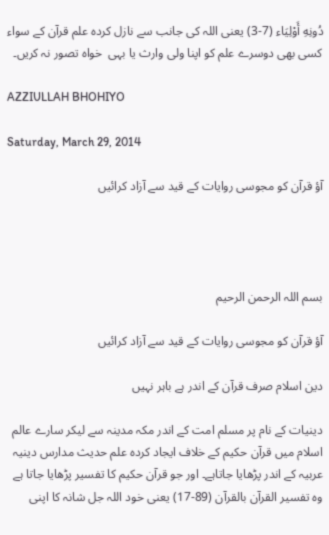دُونِهِ أَوْلِيَاء (7-3) یعنی اللہ کی جانب سے نازل کردہ علم قرآن کے سواء کسی بھی دوسرے علم کو اپنا ولی وارث یا بہی  خواہ تصور نہ کریں۔

AZZIULLAH BHOHIYO

Saturday, March 29, 2014

آؤ قرآن کو مجوسی روایات کے قید سے آزاد کرائیں




بسم اللہ الرحمن الرحیم

آؤ قرآن کو مجوسی روایات کے قید سے آزاد کرائیں

دین اسلام صرف قرآن کے اندر ہے باہر نہیں

دینیات کے نام پر مسلم امت کے اندر مکہ مدینہ سے لیکر سارے عالم اسلام میں قرآن حکیم کے خلاف ایجاد کردہ علم حدیث مدارس دینیہ عربیہ کے اندر پڑهایا جاتاہے۔ اور جو قرآن حکیم کا تفسیر پڑھایا جاتا ہے وہ تفسیر القرآن بالقرآن (89-17) یعنی خود اللہ جل شانہ کا اپنی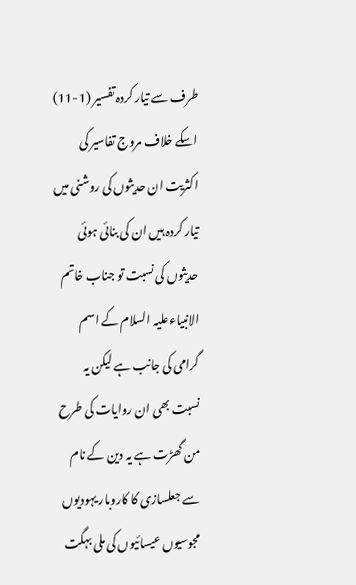طرف سے تیار کردہ تفسیر (1-11) اسکے خلاف مروج تفاسیر کی اکثریت ان حدیثوں کی روشنی میں تیار کردہ ہیں ان کی بنائی ہوئی حدیثوں کی نسبت تو جناب خاتم الانبیاءعلیہ السلام کے اسم گرامی کی جانب ہے لیکن یہ نسبت بھی ان روایات کی طرح من گھڑت ہے یہ دین کے نام سے جعلسازی کا کاروبار یہودیوں مجوسیوں عیسائیوں کی ملی بہگت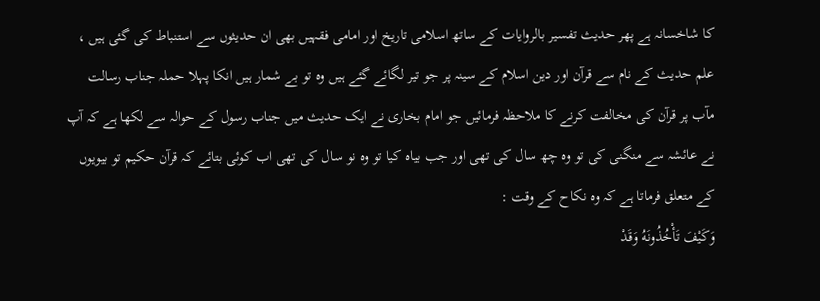کا شاخسانہ ہے پھر حدیث تفسیر بالروایات کے ساتھ اسلامی تاریخ اور امامی فقہیں بھی ان حدیثوں سے استنباط کی گئی ہیں ، علم حدیث کے نام سے قرآن اور دین اسلام کے سینہ پر جو تیر لگائے گئے ہیں وہ تو بے شمار ہیں انکا پہلا حملہ جناب رسالت مآب پر قرآن کی مخالفت کرنے کا ملاحظہ فرمائیں جو امام بخاری نے ایک حدیث میں جناب رسول کے حوالہ سے لکھا ہے کہ آپ نے عائشہ سے منگنی کی تو وہ چھ سال کی تھی اور جب بیاہ کیا تو وہ نو سال کی تھی اب کوئی بتائے کہ قرآن حکیم تو بیویوں کے متعلق فرماتا ہے کہ وہ نکاح کے وقت :
وَكَيْفَ تَأْخُذُونَهُ وَقَدْ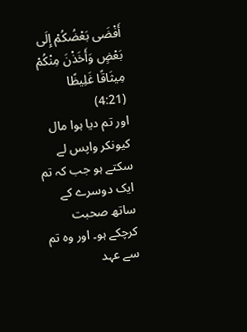أَفْضَى بَعْضُكُمْ إِلَى بَعْضٍ وَأَخَذْنَ مِنْكُمْ مِيثَاقًا غَلِيظًا (4:21)
اور تم دیا ہوا مال کیونکر واپس لے سکتے ہو جب کہ تم ایک دوسرے کے ساتھ صحبت کرچکے ہو۔ اور وہ تم سے عہد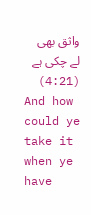واثق بھی لے چکی ہے (4:21)
And how could ye take it when ye have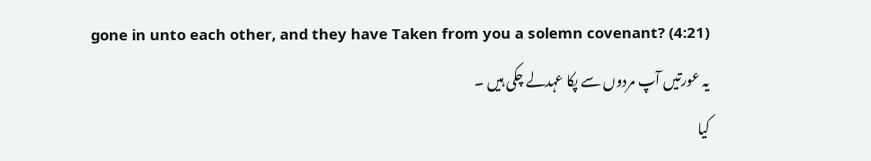gone in unto each other, and they have Taken from you a solemn covenant? (4:21)
یہ عورتیں آپ مردوں سے پکا عہدلے چکی ہیں ۔
کیا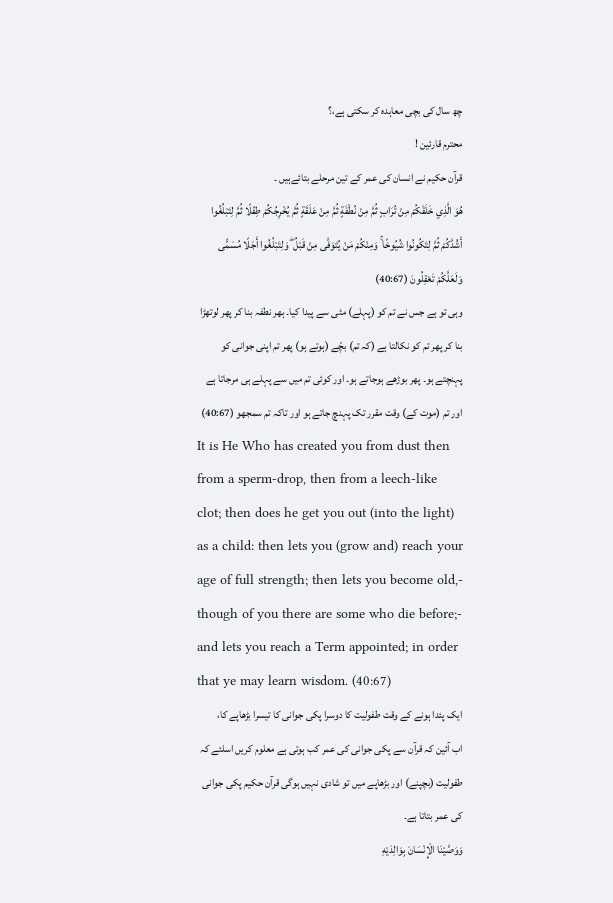چھ سال کی بچی معاہدہ کر سکتی ہے،؟
محترم قارئین !
قرآن حکیم نے انسان کی عمر کے تین مرحلے بتائےہیں ۔
هُوَ الَّذِي خَلَقَكُمْ مِنْ تُرَابٍ ثُمَّ مِنْ نُطْفَةٍ ثُمَّ مِنْ عَلَقَةٍ ثُمَّ يُخْرِجُكُمْ طِفْلًا ثُمَّ لِتَبْلُغُوا أَشُدَّكُمْ ثُمَّ لِتَكُونُوا شُيُوخًا ۚ وَمِنْكُمْ مَنْ يُتَوَفَّى مِنْ قَبْلُ ۖ وَلِتَبْلُغُوا أَجَلًا مُسَمًّى وَلَعَلَّكُمْ تَعْقِلُونَ (40:67)
وہی تو ہے جس نے تم کو (پہلے) مٹی سے پیدا کیا۔ ہھر نطفہ بنا کر پھر لوتھڑا بنا کر پھر تم کو نکالتا ہے (کہ تم) بچّے (ہوتے ہو) پھر تم اپنی جوانی کو پہنچتے ہو۔ پھر بوڑھے ہوجاتے ہو۔ اور کوئی تم میں سے پہلے ہی مرجاتا ہے اور تم (موت کے) وقت مقرر تک پہنچ جاتے ہو اور تاکہ تم سمجھو (40:67)
It is He Who has created you from dust then from a sperm-drop, then from a leech-like clot; then does he get you out (into the light) as a child: then lets you (grow and) reach your age of full strength; then lets you become old,- though of you there are some who die before;- and lets you reach a Term appointed; in order that ye may learn wisdom. (40:67)
ایک پئدا ہونے کے وقت طفولیت کا دوسرا پکی جوانی کا تیسرا بڑھاپے کا،
اب آئین کہ قرآن سے پکی جوانی کی عمر کب ہوتی ہے معلوم کریں اسلئے کہ طفولیت (بچپنے) اور بڑھاپے میں تو شادی نہیں ہوگی قرآن حکیم پکی جوانی کی عمر بتاتا ہے۔
وَوَصَّيْنَا الْإِنْسَانَ بِوَالِدَيْهِ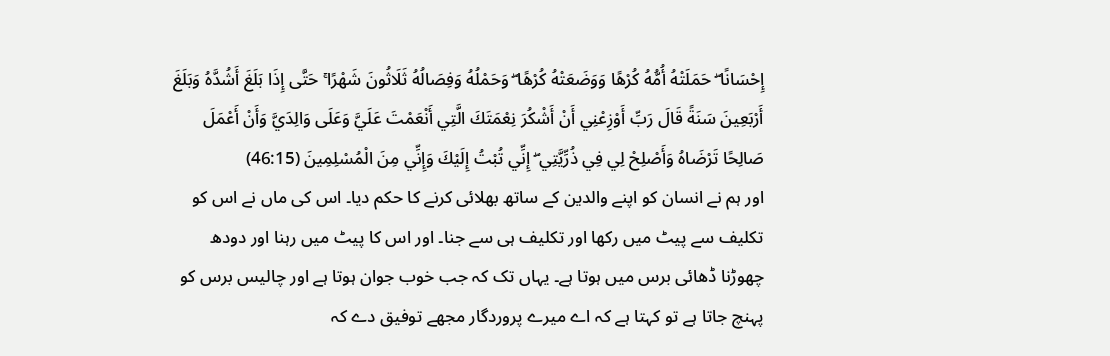إِحْسَانًا ۖ حَمَلَتْهُ أُمُّهُ كُرْهًا وَوَضَعَتْهُ كُرْهًا ۖ وَحَمْلُهُ وَفِصَالُهُ ثَلَاثُونَ شَهْرًا ۚ حَتَّى إِذَا بَلَغَ أَشُدَّهُ وَبَلَغَ أَرْبَعِينَ سَنَةً قَالَ رَبِّ أَوْزِعْنِي أَنْ أَشْكُرَ نِعْمَتَكَ الَّتِي أَنْعَمْتَ عَلَيَّ وَعَلَى وَالِدَيَّ وَأَنْ أَعْمَلَ صَالِحًا تَرْضَاهُ وَأَصْلِحْ لِي فِي ذُرِّيَّتِي ۖ إِنِّي تُبْتُ إِلَيْكَ وَإِنِّي مِنَ الْمُسْلِمِينَ (46:15)
اور ہم نے انسان کو اپنے والدین کے ساتھ بھلائی کرنے کا حکم دیا۔ اس کی ماں نے اس کو تکلیف سے پیٹ میں رکھا اور تکلیف ہی سے جنا۔ اور اس کا پیٹ میں رہنا اور دودھ چھوڑنا ڈھائی برس میں ہوتا ہے۔ یہاں تک کہ جب خوب جوان ہوتا ہے اور چالیس برس کو پہنچ جاتا ہے تو کہتا ہے کہ اے میرے پروردگار مجھے توفیق دے کہ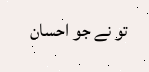تو نے جو احسان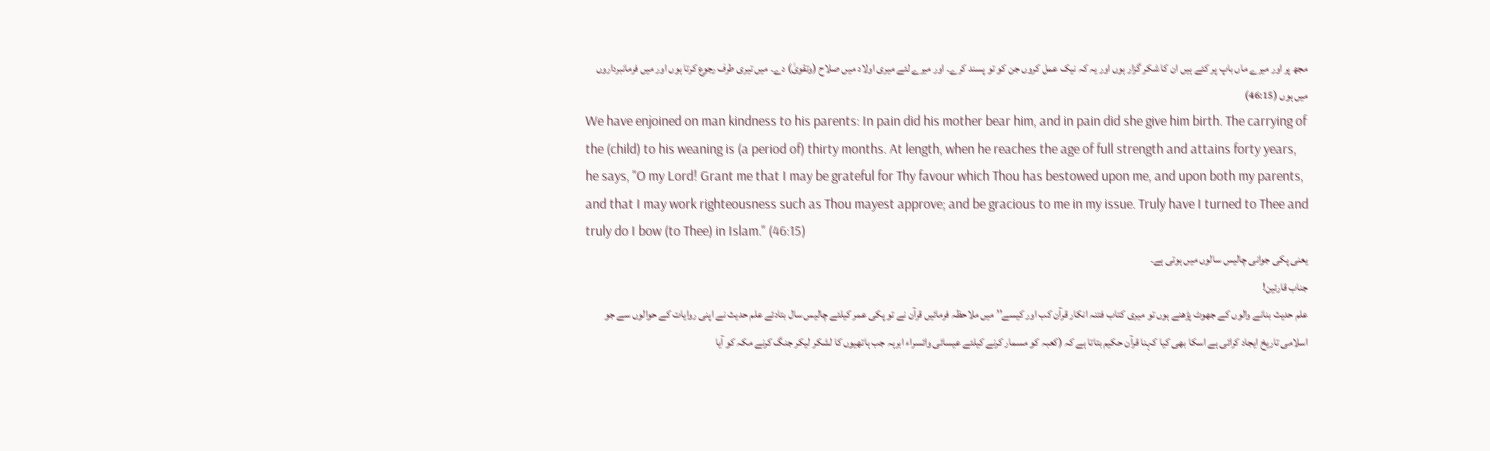مجھ پر اور میرے ماں باپ پر کئے ہیں ان کا شکر گزار ہوں اور یہ کہ نیک عمل کروں جن کو تو پسند کرے۔ اور میرے لئے میری اولاد میں صلاح (وتقویٰ) دے۔ میں تیری طرف رجوع کرتا ہوں اور میں فرمانبرداروں میں ہوں (46:15)
We have enjoined on man kindness to his parents: In pain did his mother bear him, and in pain did she give him birth. The carrying of the (child) to his weaning is (a period of) thirty months. At length, when he reaches the age of full strength and attains forty years, he says, "O my Lord! Grant me that I may be grateful for Thy favour which Thou has bestowed upon me, and upon both my parents, and that I may work righteousness such as Thou mayest approve; and be gracious to me in my issue. Truly have I turned to Thee and truly do I bow (to Thee) in Islam." (46:15)
یعنی پکی جوانی چالیس سالوں میں ہوتی ہے۔
جناب قارئین!
علم حدیث بنانے والوں کے جھوٹ پڑھنے ہوں تو میری کتاب فتنہ انکار قرآن کب اور کیسے’’ میں ملاحظہ فرمائیں قرآن نے تو پکی عمر کیلئے چالیس سال بتادئے علم حدیث نے اپنی روایات کے حوالوں سے جو اسلامی تاریخ ایجاد کرائی ہے اسکا بھی کیا کہنا قرآن حکیم بتاتا ہے کہ (کعبہ کو مسمار کرنے کیلئے عیسائی وائسراء ابرہہ جب ہاتھیوں کا لشکر لیکر جنگ کرنے مکہ کو آیا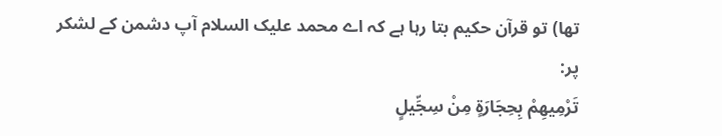تھا) تو قرآن حکیم بتا رہا ہے کہ اے محمد علیک السلام آپ دشمن کے لشکر پر:
تَرْمِيهِمْ بِحِجَارَةٍ مِنْ سِجِّيلٍ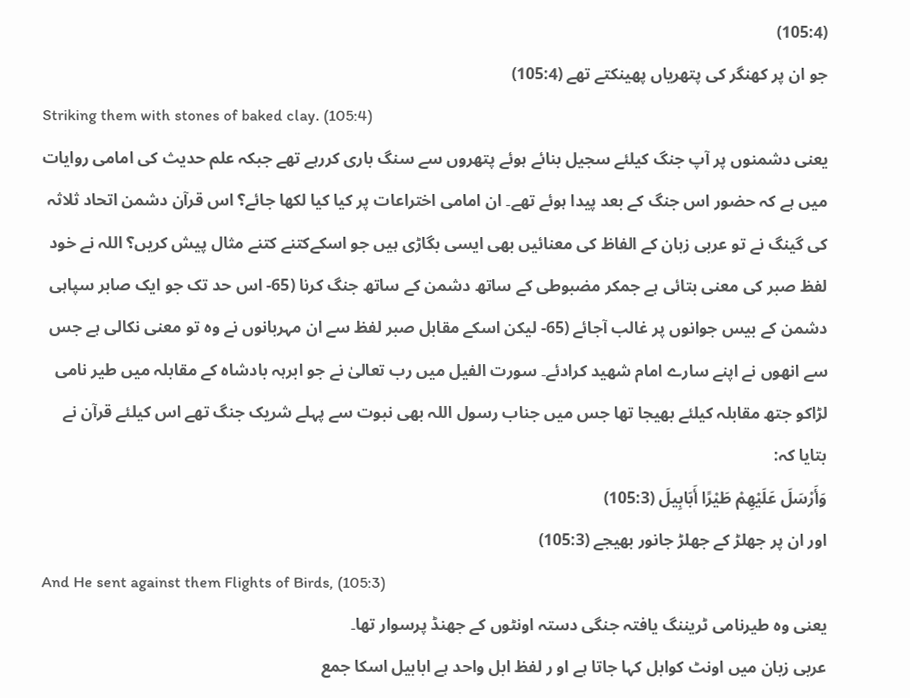(105:4)
جو ان پر کھنگر کی پتھریاں پھینکتے تھے (105:4)
Striking them with stones of baked clay. (105:4)
یعنی دشمنوں پر آپ جنگ کیلئے سجیل بنائے ہوئے پتھروں سے سنگ باری کررہے تھے جبکہ علم حدیث کی امامی روایات میں ہے کہ حضور اس جنگ کے بعد پیدا ہوئے تھے۔ ان امامی اختراعات پر کیا کیا لکھا جائے؟ اس قرآن دشمن اتحاد ثلاثہ کی گینگ نے تو عربی زبان کے الفاظ کی معنائیں بھی ایسی بگاڑی ہیں جو اسکےکتنے کتنے مثال پیش کریں؟ اللہ نے خود لفظ صبر کی معنی بتائی ہے جمکر مضبوطی کے ساتھ دشمن کے ساتھ جنگ کرنا (65- اس حد تک جو ایک صابر سپاہی دشمن کے بیس جوانوں پر غالب آجائے (65- لیکن اسکے مقابل صبر لفظ سے ان مہربانوں نے وہ تو معنی نکالی ہے جس سے انھوں نے اپنے سارے امام شھید کرادئے۔ سورت الفیل میں رب تعالیٰ نے جو ابرہہ بادشاہ کے مقابلہ میں طیر نامی لڑاکو جتھ مقابلہ کیلئے بھیجا تھا جس میں جناب رسول اللہ بھی نبوت سے پہلے شریک جنگ تھے اس کیلئے قرآن نے بتایا کہ:
وَأَرْسَلَ عَلَيْهِمْ طَيْرًا أَبَابِيلَ (105:3)
اور ان پر جھلڑ کے جھلڑ جانور بھیجے (105:3)
And He sent against them Flights of Birds, (105:3)
یعنی وہ طیرنامی ٹریننگ یافتہ جنگی دستہ اونٹوں کے جھنڈ پرسوار تھا۔
عربی زبان میں اونٹ کوابل کہا جاتا ہے او ر لفظ ابل واحد ہے ابابیل اسکا جمع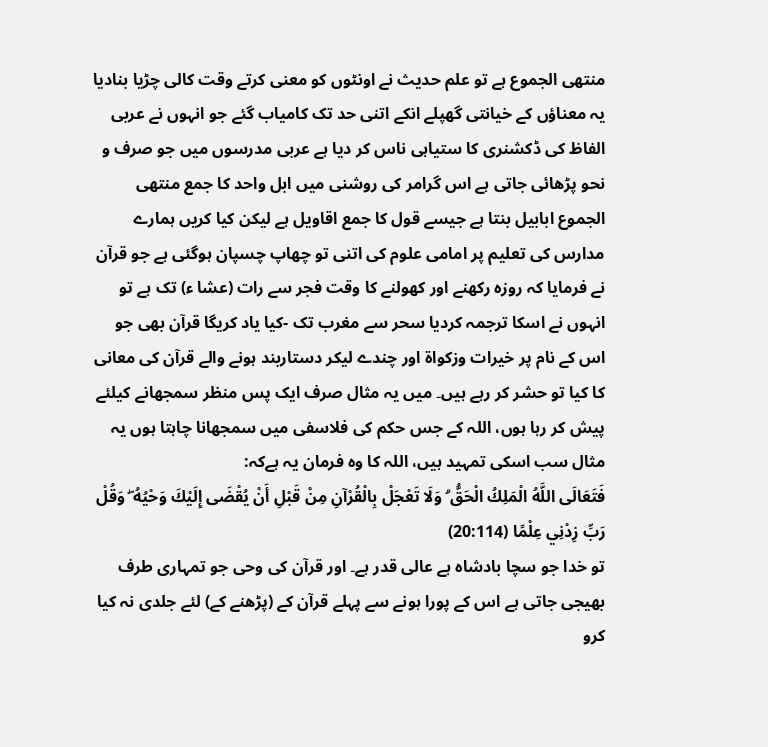منتھی الجموع ہے تو علم حدیث نے اونٹوں کو معنی کرتے وقت کالی چڑیا بنادیا یہ معناؤں کے خیانتی گھپلے انکے اتنی حد تک کامیاب گئے جو انہوں نے عربی الفاظ کی ڈکشنری کا ستیاہی ناس کر دیا ہے عربی مدرسوں میں جو صرف و نحو پڑھائی جاتی ہے اس گرامر کی روشنی میں ابل واحد کا جمع منتھی الجموع ابابیل بنتا ہے جیسے قول کا جمع اقاویل ہے لیکن کیا کریں ہمارے مدارس کی تعلیم پر امامی علوم کی اتنی تو چھاپ چسپان ہوگئی ہے جو قرآن نے فرمایا کہ روزہ رکھنے اور کھولنے کا وقت فجر سے رات (عشا ء) تک ہے تو انہوں نے اسکا ترجمہ کردیا سحر سے مغرب تک -کیا یاد کریگا قرآن بھی جو اس کے نام پر خیرات وزکواۃ اور چندے لیکر دستاربند ہونے والے قرآن کی معانی کا کیا تو حشر کر رہے ہیں۔ میں یہ مثال صرف ایک پس منظر سمجھانے کیلئے پیش کر رہا ہوں، اللہ کے جس حکم کی فلاسفی میں سمجھانا چاہتا ہوں یہ مثال سب اسکی تمہید ہیں، اللہ کا وہ فرمان یہ ہےکہ:
فَتَعَالَى اللَّهُ الْمَلِكُ الْحَقُّ ۗ وَلَا تَعْجَلْ بِالْقُرْآنِ مِنْ قَبْلِ أَنْ يُقْضَى إِلَيْكَ وَحْيُهُ ۖ وَقُلْ رَبِّ زِدْنِي عِلْمًا (20:114)
تو خدا جو سچا بادشاہ ہے عالی قدر ہے۔ اور قرآن کی وحی جو تمہاری طرف بھیجی جاتی ہے اس کے پورا ہونے سے پہلے قرآن کے (پڑھنے کے) لئے جلدی نہ کیا کرو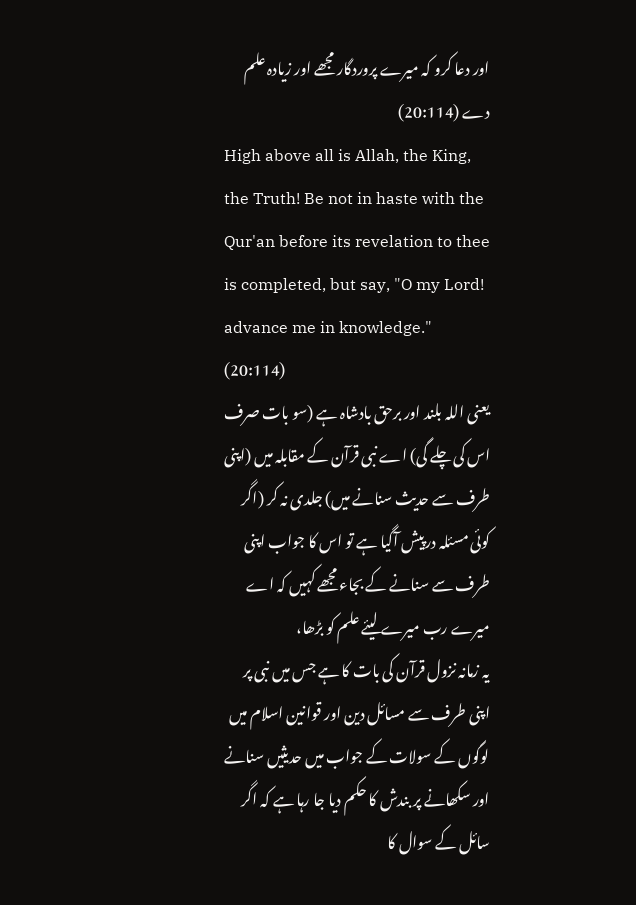اور دعا کرو کہ میرے پروردگار مجھے اور زیادہ علم دے (20:114)
High above all is Allah, the King, the Truth! Be not in haste with the Qur'an before its revelation to thee is completed, but say, "O my Lord! advance me in knowledge." (20:114)
یعنی اللہ بلند اور برحق بادشاہ ہے (سو بات صرف اس کی چلے گی) اے نبی قرآن کے مقابلہ میں (اپنی طرف سے حدیث سنانے میں) جلدی نہ کر (اگر کوئی مسئلہ درپیش آگیا ہے تو اس کا جواب اپنی طرف سے سنانے کے بجاء مجھے کہیں کہ اے میرے رب میرے لیئے علم کو بڑھا،
یہ زمانہ نزول قرآن کی بات کا ہے جس میں نبی پر اپنی طرف سے مسائل دین اور قوانین اسلام میں لوگوں کے سولات کے جواب میں حدیثیں سنانے اور سکھانے پر بندش کا حکم دیا جا رہا ہے کہ اگر سائل کے سوال کا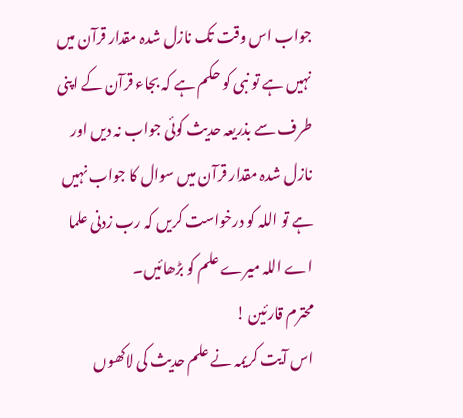جواب اس وقت تک نازل شدہ مقدار قرآن میں نہیں ہے تو نبی کو حکم ہے کہ بجاء قرآن کے اپنی طرف سے بذریعہ حدیث کوئی جواب نہ دیں اور نازل شدہ مقدار قرآن میں سوال کا جواب نہیں ہے تو اللہ کو درخواست کریں کہ رب زدنی علما اے اللہ میرے علم کو بڑھائیں۔
محترم قارئین !
اس آیت کریمہ نے علم حدیث کی لاکھوں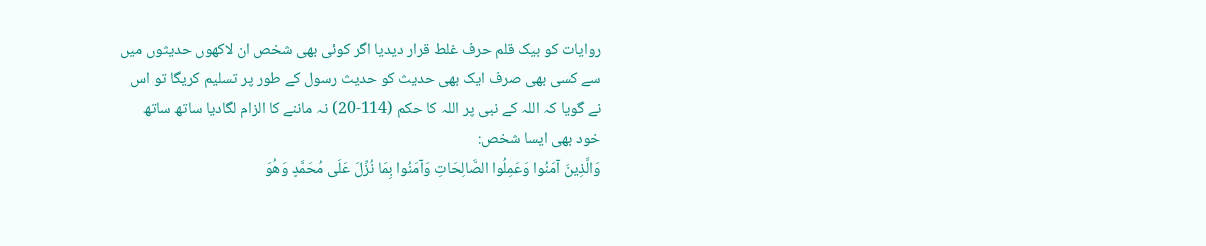روایات کو بیک قلم حرف غلط قرار دیدیا اگر کوئی بھی شخص ان لاکھوں حدیثوں میں سے کسی بھی صرف ایک بھی حدیث کو حدیث رسول کے طور پر تسلیم کریگا تو اس نے گویا کہ اللہ کے نبی پر اللہ کا حکم (114-20) نہ ماننے کا الزام لگادیا ساتھ ساتھ خود بھی ایسا شخص:
وَالَّذِينَ آمَنُوا وَعَمِلُوا الصَّالِحَاتِ وَآمَنُوا بِمَا نُزِّلَ عَلَى مُحَمَّدٍ وَهُوَ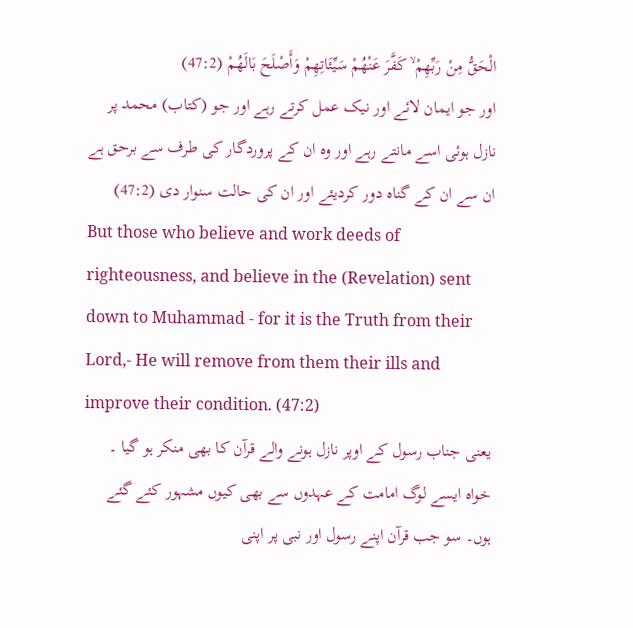الْحَقُّ مِنْ رَبِّهِمْ ۙ كَفَّرَ عَنْهُمْ سَيِّئَاتِهِمْ وَأَصْلَحَ بَالَهُمْ (47:2)
اور جو ایمان لائے اور نیک عمل کرتے رہے اور جو (کتاب) محمد پر نازل ہوئی اسے مانتے رہے اور وہ ان کے پروردگار کی طرف سے برحق ہے ان سے ان کے گناہ دور کردیئے اور ان کی حالت سنوار دی (47:2)
But those who believe and work deeds of righteousness, and believe in the (Revelation) sent down to Muhammad - for it is the Truth from their Lord,- He will remove from them their ills and improve their condition. (47:2)
یعنی جناب رسول کے اوپر نازل ہونے والے قرآن کا بھی منکر ہو گیا ۔
خواہ ایسے لوگ امامت کے عہدوں سے بھی کیوں مشہور کئے گئے ہوں۔ سو جب قرآن اپنے رسول اور نبی پر اپنی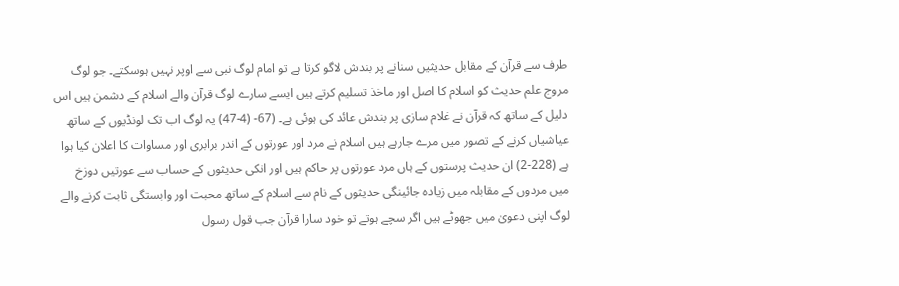طرف سے قرآن کے مقابل حدیثیں سنانے پر بندش لاگو کرتا ہے تو امام لوگ نبی سے اوپر نہیں ہوسکتے۔ جو لوگ مروج علم حدیث کو اسلام کا اصل اور ماخذ تسلیم کرتے ہیں ایسے سارے لوگ قرآن والے اسلام کے دشمن ہیں اس دلیل کے ساتھ کہ قرآن نے غلام سازی پر بندش عائد کی ہوئی ہے۔ (67- (4-47) یہ لوگ اب تک لونڈیوں کے ساتھ عیاشیاں کرنے کے تصور میں مرے جارہے ہیں اسلام نے مرد اور عورتوں کے اندر برابری اور مساوات کا اعلان کیا ہوا ہے (228-2) ان حدیث پرستوں کے ہاں مرد عورتوں پر حاکم ہیں اور انکی حدیثوں کے حساب سے عورتیں دوزخ میں مردوں کے مقابلہ میں زیادہ جائینگی حدیثوں کے نام سے اسلام کے ساتھ محبت اور وابستگی ثابت کرنے والے لوگ اپنی دعویٰ میں جھوٹے ہیں اگر سچے ہوتے تو خود سارا قرآن جب قول رسول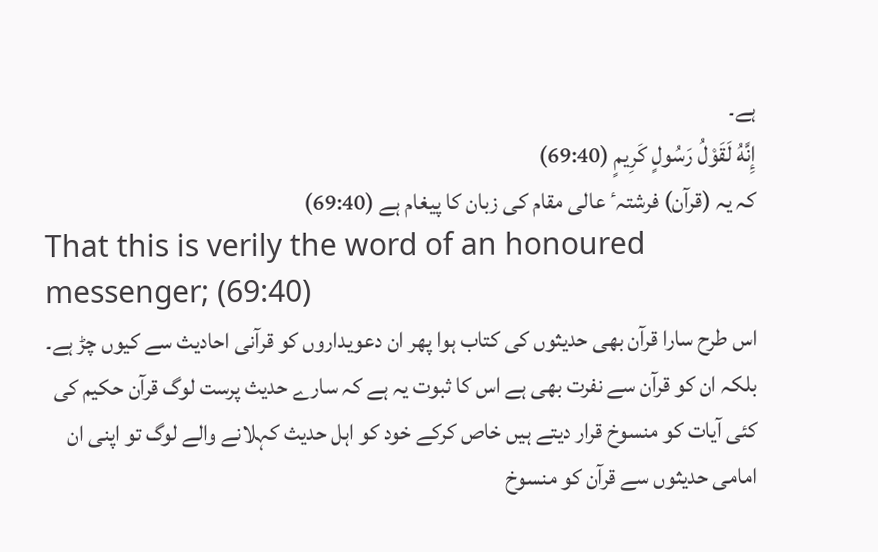ہے۔
إِنَّهُ لَقَوْلُ رَسُولٍ كَرِيمٍ (69:40)
کہ یہ (قرآن) فرشتہٴ عالی مقام کی زبان کا پیغام ہے (69:40)
That this is verily the word of an honoured messenger; (69:40)
اس طرح سارا قرآن بھی حدیثوں کی کتاب ہوا پھر ان دعویداروں کو قرآنی احادیث سے کیوں چڑ ہے۔
بلکہ ان کو قرآن سے نفرت بھی ہے اس کا ثبوت یہ ہے کہ سارے حدیث پرست لوگ قرآن حکیم کی کئی آیات کو منسوخ قرار دیتے ہیں خاص کرکے خود کو اہل حدیث کہلانے والے لوگ تو اپنی ان امامی حدیثوں سے قرآن کو منسوخ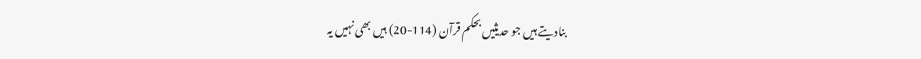بنادیتے ہیں جو حدیثیں بحکم قرآن (114-20) ہیں بھی نہیں یہ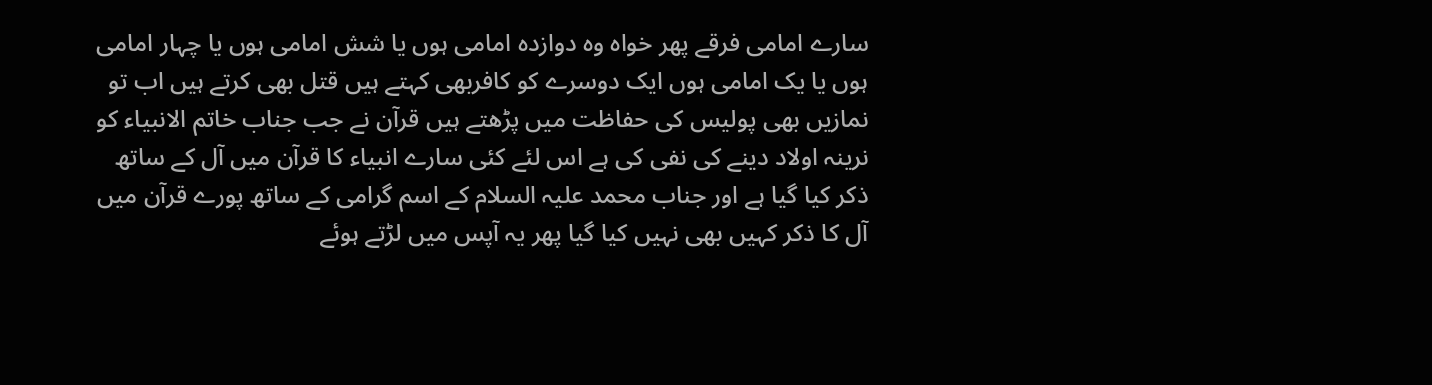سارے امامی فرقے پھر خواہ وہ دوازدہ امامی ہوں یا شش امامی ہوں یا چہار امامی ہوں یا یک امامی ہوں ایک دوسرے کو کافربھی کہتے ہیں قتل بھی کرتے ہیں اب تو نمازیں بھی پولیس کی حفاظت میں پڑھتے ہیں قرآن نے جب جناب خاتم الانبیاء کو نرینہ اولاد دینے کی نفی کی ہے اس لئے کئی سارے انبیاء کا قرآن میں آل کے ساتھ ذکر کیا گیا ہے اور جناب محمد علیہ السلام کے اسم گرامی کے ساتھ پورے قرآن میں آل کا ذکر کہیں بھی نہیں کیا گیا پھر یہ آپس میں لڑتے ہوئے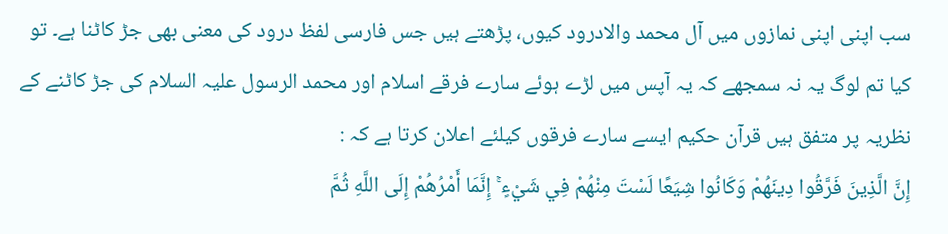سب اپنی اپنی نمازوں میں آل محمد والادرود کیوں، پڑھتے ہیں جس فارسی لفظ درود کی معنی بھی جڑ کاٹنا ہے۔ تو کیا تم لوگ یہ نہ سمجھے کہ یہ آپس میں لڑے ہوئے سارے فرقے اسلام اور محمد الرسول علیہ السلام کی جڑ کاٹنے کے نظریہ پر متفق ہیں قرآن حکیم ایسے سارے فرقوں کیلئے اعلان کرتا ہے کہ :
إِنَّ الَّذِينَ فَرَّقُوا دِينَهُمْ وَكَانُوا شِيَعًا لَسْتَ مِنْهُمْ فِي شَيْءٍ ۚ إِنَّمَا أَمْرُهُمْ إِلَى اللَّهِ ثُمَّ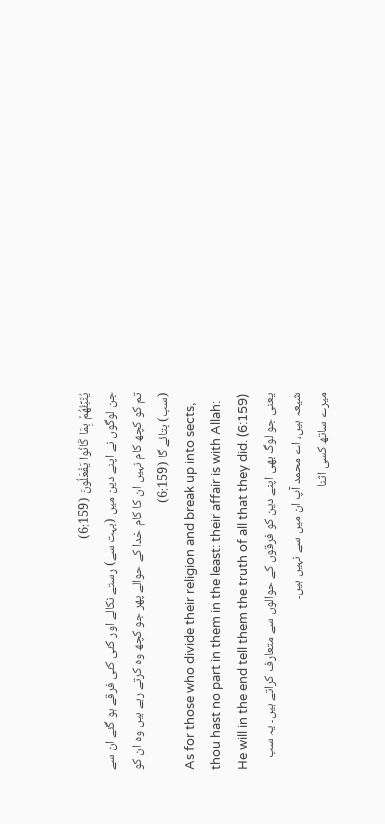يُنَبِّئُهُمْ بِمَا كَانُوا يَفْعَلُونَ (6:159)
جن لوگوں نے اپنے دین میں (بہت سے) رستے نکالے اور کئی کئی فرقے ہو گئے ان سے تم کو کچھ کام نہیں ان کا کام خدا کے حوالے پھر جو کچھ وہ کرتے رہے ہیں وہ ان کو (سب) بتائے گا (6:159)
As for those who divide their religion and break up into sects, thou hast no part in them in the least: their affair is with Allah: He will in the end tell them the truth of all that they did. (6:159)
یعنی جو لوگ بھی اپنے دین کو فرقوں کے حوالوں سے متعارف کراتے ہیں۔ یہ سب شیعہ ہیں، اے محمد آپ ان میں سے نہیں ہیں۔
میرے ساتھ کسی اثنا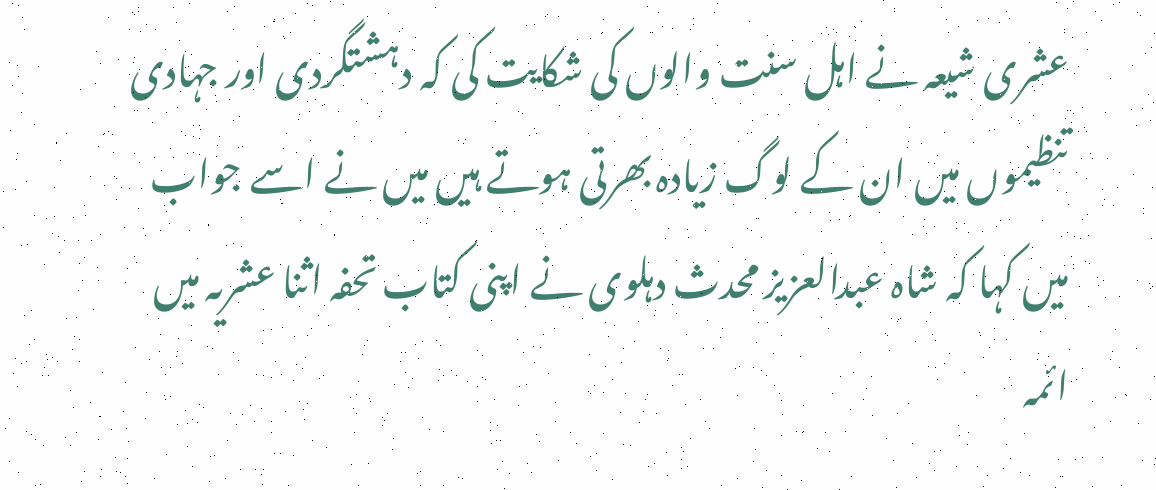عشری شیعہ نے اہل سنت والوں کی شکایت کی کہ دہشتگردی اور جہادی تنظیموں میں ان کے لوگ زیادہ بھرتی ہوتے ہیں میں نے اسے جواب میں کہا کہ شاہ عبدالعزیز محدث دہلوی نے اپنی کتاب تحفہ اثنا عشریہ میں ائمہ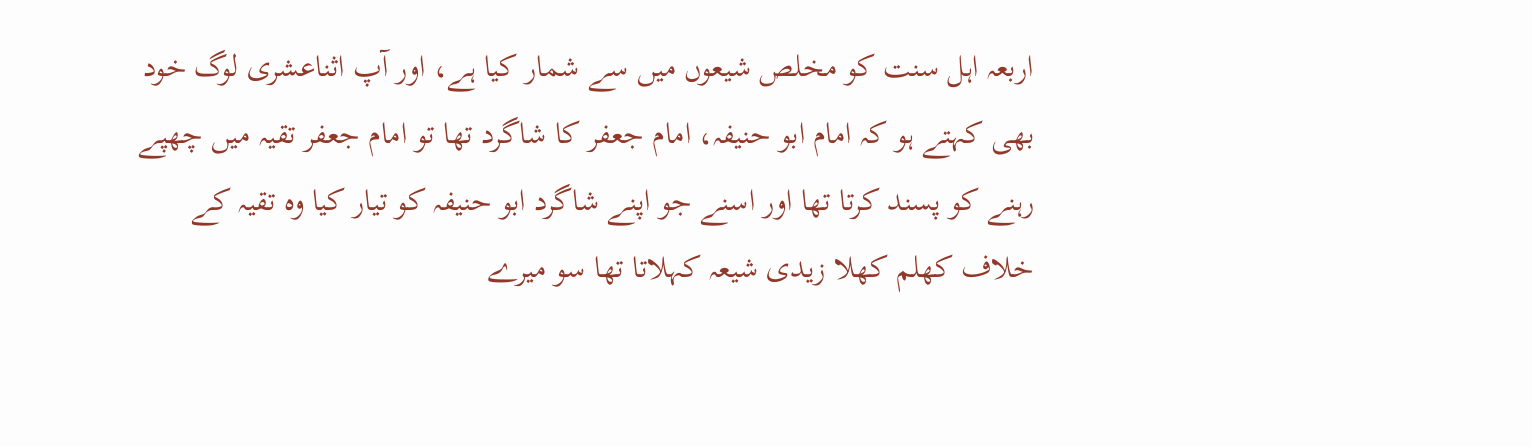اربعہ اہل سنت کو مخلص شیعوں میں سے شمار کیا ہے، اور آپ اثناعشری لوگ خود بھی کہتے ہو کہ امام ابو حنیفہ، امام جعفر کا شاگرد تھا تو امام جعفر تقیہ میں چھپے رہنے کو پسند کرتا تھا اور اسنے جو اپنے شاگرد ابو حنیفہ کو تیار کیا وہ تقیہ کے خلاف کھلم کھلا زیدی شیعہ کہلاتا تھا سو میرے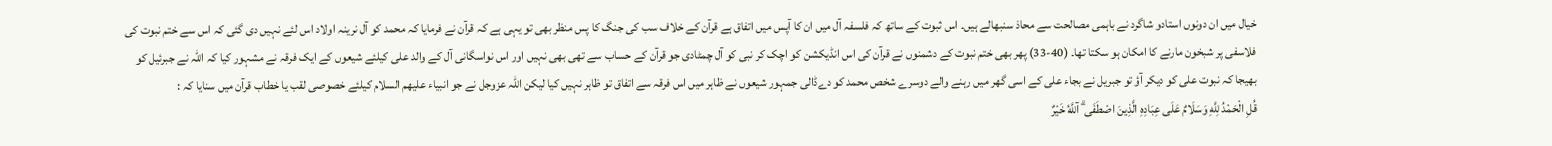خیال میں ان دونوں استادو شاگرد نے باہمی مصالحت سے محاذ سنبھالے ہیں۔ اس ثبوت کے ساتھ کہ فلسفہ آل میں ان کا آپس میں اتفاق ہے قرآن کے خلاف سب کی جنگ کا پس منظر بھی تو یہی ہے کہ قرآن نے فرمایا کہ محمد کو آل نرینہ اولاد اس لئے نہیں دی گئی کہ اس سے ختم نبوت کی فلاسفی پر شبخون مارنے کا امکان ہو سکتا تھا۔ (40-33) پھر بھی ختم نبوت کے دشمنوں نے قرآن کی اس انڈیکشن کو اچک کر نبی کو آل چمٹادی جو قرآن کے حساب سے تھی بھی نہیں اور اس نواسگانی آل کے والد علی کیلئے شیعوں کے ایک فرقہ نے مشہور کیا کہ اللہ نے جبرئیل کو بھیجا کہ نبوت علی کو دیکر آؤ تو جبریل نے بجاء علی کے اسی گھر میں رہنے والے دوسرے شخص محمد کو دےڈالی جمہور شیعوں نے ظاہر میں اس فرقہ سے اتفاق تو ظاہر نہیں کیا لیکن اللہ عزوجل نے جو انبیاء علیھم السلام کیلئے خصوصی لقب یا خطاب قرآن میں سنایا کہ :
قُلِ الْحَمْدُ لِلَّهِ وَسَلَامٌ عَلَى عِبَادِهِ الَّذِينَ اصْطَفَى ۗ آللَّهُ خَيْرٌ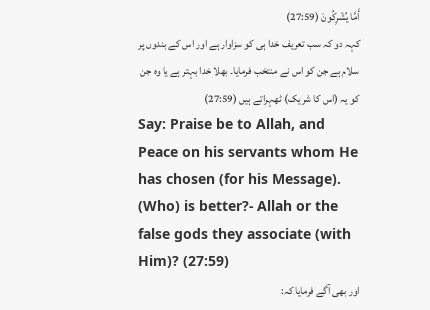أَمَّا يُشْرِكُونَ (27:59)
کہہ دو کہ سب تعریف خدا ہی کو سزاوار ہے اور اس کے بندوں پر سلام ہے جن کو اس نے منتخب فرمایا۔ بھلا خدا بہتر ہے یا وہ جن کو یہ (اس کا شریک) ٹھہراتے ہیں (27:59)
Say: Praise be to Allah, and Peace on his servants whom He has chosen (for his Message). (Who) is better?- Allah or the false gods they associate (with Him)? (27:59)
اور بھی آگے فرمایا کہ: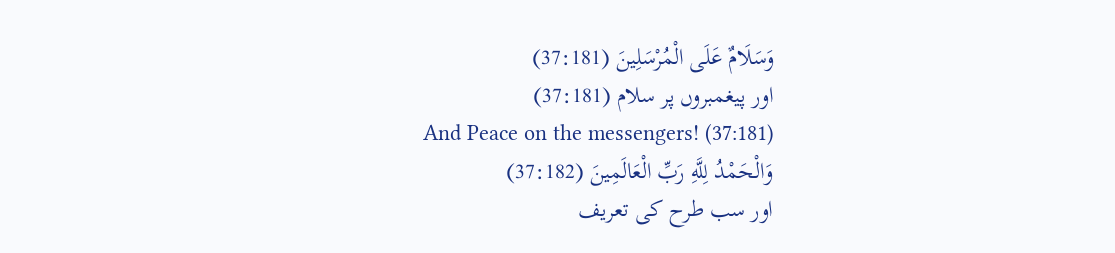وَسَلَامٌ عَلَى الْمُرْسَلِينَ (37:181)
اور پیغمبروں پر سلام (37:181)
And Peace on the messengers! (37:181)
وَالْحَمْدُ لِلَّهِ رَبِّ الْعَالَمِينَ (37:182)
اور سب طرح کی تعریف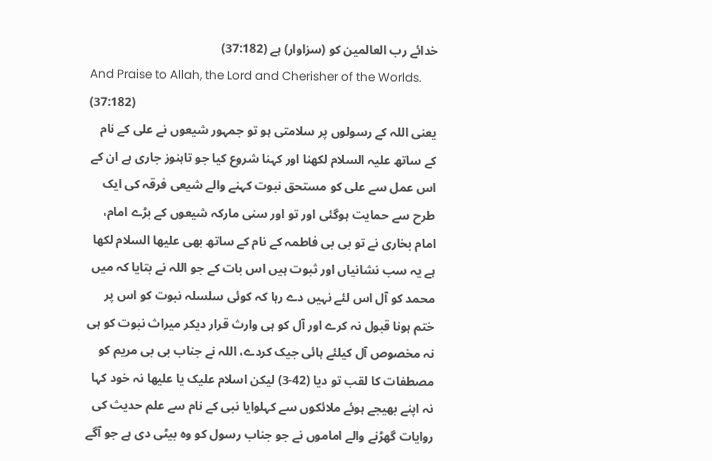خدائے رب العالمین کو (سزاوار) ہے (37:182)
And Praise to Allah, the Lord and Cherisher of the Worlds. (37:182)
یعنی اللہ کے رسولوں پر سلامتی ہو تو جمہور شیعوں نے علی کے نام کے ساتھ علیہ السلام لکھنا اور کہنا شروع کیا جو تاہنوز جاری ہے ان کے اس عمل سے علی کو مستحق نبوت کہنے والے شیعی فرقہ کی ایک طرح سے حمایت ہوگئی اور تو اور سنی مارکہ شیعوں کے بڑے امام، امام بخاری نے تو بی بی فاطمہ کے نام کے ساتھ بھی علیھا السلام لکھا ہے یہ سب نشانیاں اور ثبوت ہیں اس بات کے جو اللہ نے بتایا کہ میں محمد کو آل اس لئے نہیں دے رہا کہ کوئی سلسلہ نبوت کو اس پر ختم ہونا قبول نہ کرے اور آل کو ہی وارث قرار دیکر میراث نبوت کو ہی نہ مخصوص آل کیلئے ہائی جیک کردے، اللہ نے جناب بی بی مریم کو مصطفات کا لقب تو دیا (42-3) لیکن اسلام علیک یا علیھا نہ خود کہا نہ اپنے بھیجے ہوئے ملائکوں سے کہلوایا نبی کے نام سے علم حدیث کی روایات گھڑنے والے اماموں نے جو جناب رسول کو وہ بیٹی دی ہے جو آگے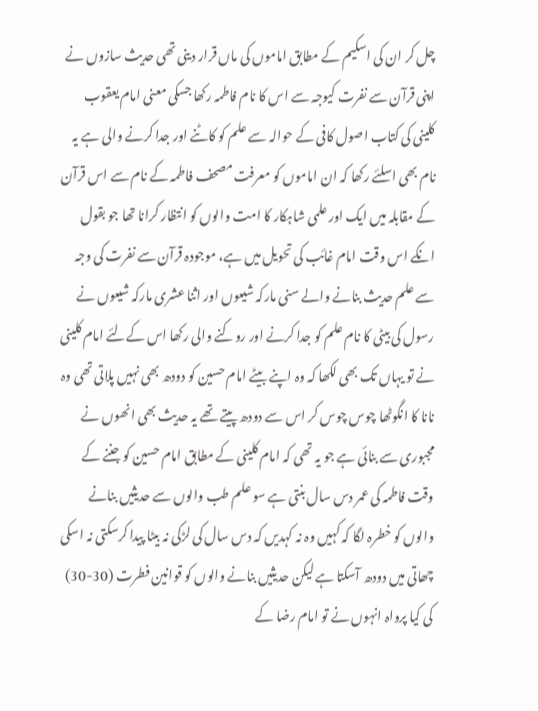چل کر ان کی اسکیم کے مطابق اماموں کی ماں قرار دینی تھی حدیث سازوں نے اپنی قرآن سے نفرت کیوجہ سے اس کا نام فاطمہ رکھا جسکی معنی امام یعقوب کلینی کی کتاب اصول کافی کے حوالہ سے علم کو کاٹنے اور جدا کرنے والی ہے یہ نام بھی اسلئے رکھا کہ ان اماموں کو معرفت مصحف فاطمہ کے نام سے اس قرآن کے مقابلہ میں ایک اور علمی شاہکار کا امت والوں کو انتظار کرانا تھا جو بقول انکے اس وقت امام غائب کی تحویل میں ہے، موجودہ قرآن سے نفرت کی وجہ سے علم حدیث بنانے والے سنی مارکہ شیعوں اور اثنا عشری مارکہ شیعوں نے رسول کی بیٹی کا نام علم کو جدا کرنے اور روکنے والی رکھا اس کےلئے امام کلینی نے تو یہاں تک بھی لکھا کہ وہ اپنے بیٹے امام حسین کو دودھ بھی نہیں پلاتی تھی وہ نانا کا انگوٹھا چوس چوس کر اس سے دودھ پیتے تھے یہ حدیث بھی انھوں نے مجبوری سے بنائی ہے جو یہ تھی کہ امام کلینی کے مطابق امام حسین کو جننے کے وقت فاطمہ کی عمر دس سال بنتی ہے سو علم طب والوں سے حدیثیں بنانے والوں کو خطرہ لگا کہ کہیں وہ نہ کہدیں کہ دس سال کی لڑکی نہ بیٹا پیدا کرسکتی نہ اسکی چھاتی میں دودھ آسکتا ہے لیکن حدیثیں بنانے والوں کو قوانین فطرت (30-30) کی کیا پرواہ انہوں نے تو امام رضا کے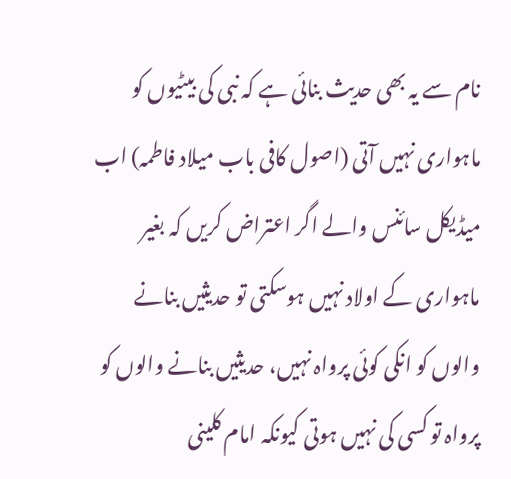نام سے یہ بھی حدیث بنائی ہے کہ نبی کی بیٹیوں کو ماہواری نہیں آتی (اصول کافی باب میلاد فاطمہ) اب میڈیکل سائنس والے اگر اعتراض کریں کہ بغیر ماہواری کے اولاد نہیں ہوسکتی تو حدیثیں بنانے والوں کو انکی کوئی پرواہ نہیں، حدیثیں بنانے والوں کو پرواہ تو کسی کی نہیں ہوتی کیونکہ امام کلینی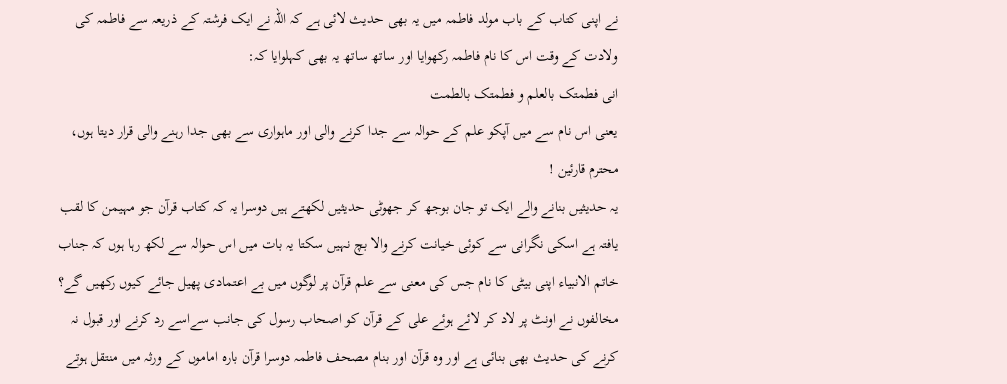نے اپنی کتاب کے باب مولد فاطمہ میں یہ بھی حدیث لائی ہے کہ اللہ نے ایک فرشتہ کے ذریعہ سے فاطمہ کی ولادت کے وقت اس کا نام فاطمہ رکھوایا اور ساتھ ساتھ یہ بھی کہلوایا کہ:
انی فطمتک بالعلم و فطمتک بالطمت
یعنی اس نام سے میں آپکو علم کے حوالہ سے جدا کرنے والی اور ماہواری سے بھی جدا رہنے والی قرار دیتا ہوں،
محترم قارئین !
یہ حدیثیں بنانے والے ایک تو جان بوجھ کر جھوٹی حدیثیں لکھتے ہیں دوسرا یہ کہ کتاب قرآن جو مہیمن کا لقب یافتہ ہے اسکی نگرانی سے کوئی خیانت کرنے والا بچ نہیں سکتا یہ بات میں اس حوالہ سے لکھ رہا ہوں کہ جناب خاتم الانبیاء اپنی بیٹی کا نام جس کی معنی سے علم قرآن پر لوگوں میں بے اعتمادی پھیل جائے کیوں رکھیں گے؟
مخالفوں نے اونٹ پر لاد کر لائے ہوئے علی کے قرآن کو اصحاب رسول کی جانب سےاسے رد کرنے اور قبول نہ کرنے کی حدیث بھی بنائی ہے اور وہ قرآن اور بنام مصحف فاطمہ دوسرا قرآن بارہ اماموں کے ورثہ میں منتقل ہوتے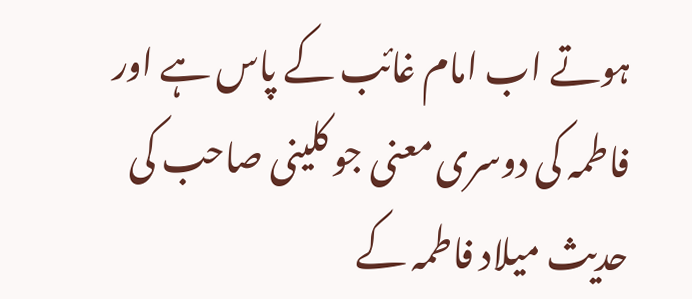ہوتے اب امام غائب کے پاس ہے اور فاطمہ کی دوسری معنی جو کلینی صاحب کی حدیث میلاد فاطمہ کے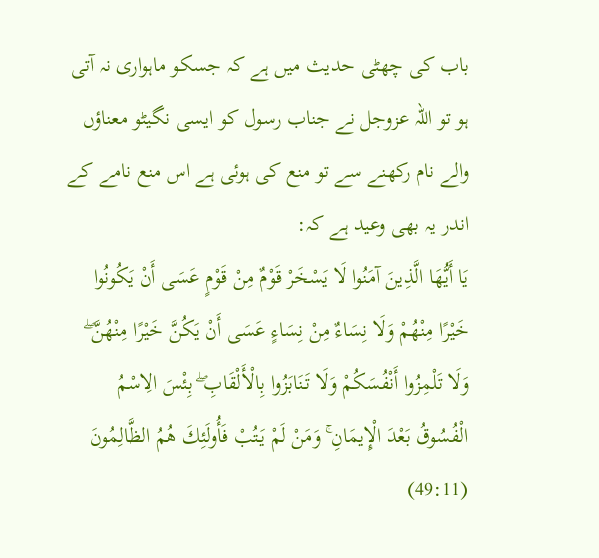باب کی چھٹی حدیث میں ہے کہ جسکو ماہواری نہ آتی ہو تو اللہ عزوجل نے جناب رسول کو ایسی نگیٹو معناؤں والے نام رکھنے سے تو منع کی ہوئی ہے اس منع نامے کے اندر یہ بھی وعید ہے کہ:
يَا أَيُّهَا الَّذِينَ آمَنُوا لَا يَسْخَرْ قَوْمٌ مِنْ قَوْمٍ عَسَى أَنْ يَكُونُوا خَيْرًا مِنْهُمْ وَلَا نِسَاءٌ مِنْ نِسَاءٍ عَسَى أَنْ يَكُنَّ خَيْرًا مِنْهُنَّ ۖ وَلَا تَلْمِزُوا أَنْفُسَكُمْ وَلَا تَنَابَزُوا بِالْأَلْقَابِ ۖ بِئْسَ الِاسْمُ الْفُسُوقُ بَعْدَ الْإِيمَانِ ۚ وَمَنْ لَمْ يَتُبْ فَأُولَئِكَ هُمُ الظَّالِمُونَ (49:11)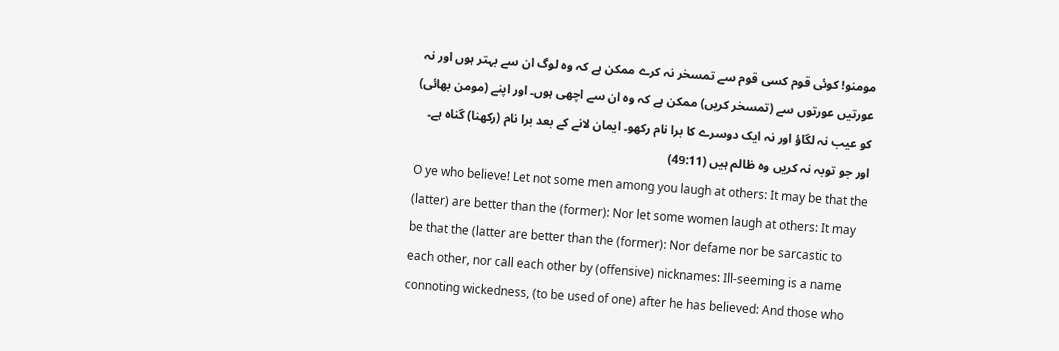مومنو! کوئی قوم کسی قوم سے تمسخر نہ کرے ممکن ہے کہ وہ لوگ ان سے بہتر ہوں اور نہ عورتیں عورتوں سے (تمسخر کریں) ممکن ہے کہ وہ ان سے اچھی ہوں۔ اور اپنے (مومن بھائی) کو عیب نہ لگاؤ اور نہ ایک دوسرے کا برا نام رکھو۔ ایمان لانے کے بعد برا نام (رکھنا) گناہ ہے۔ اور جو توبہ نہ کریں وہ ظالم ہیں (49:11)
O ye who believe! Let not some men among you laugh at others: It may be that the (latter) are better than the (former): Nor let some women laugh at others: It may be that the (latter are better than the (former): Nor defame nor be sarcastic to each other, nor call each other by (offensive) nicknames: Ill-seeming is a name connoting wickedness, (to be used of one) after he has believed: And those who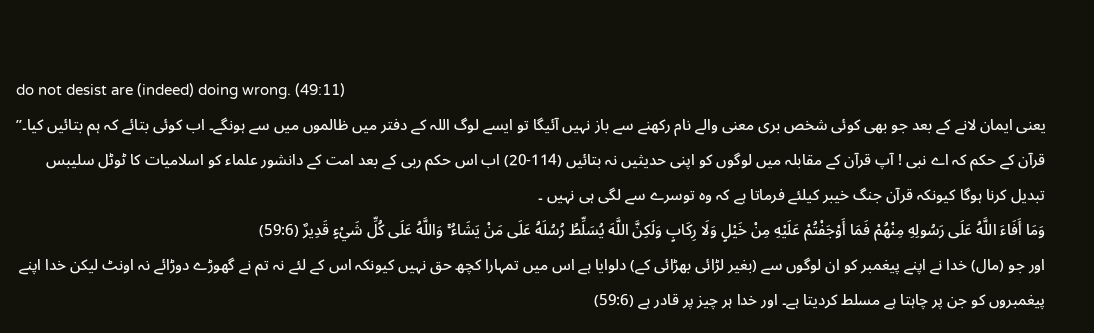do not desist are (indeed) doing wrong. (49:11)
یعنی ایمان لانے کے بعد جو بھی کوئی شخص بری معنی والے نام رکھنے سے باز نہیں آئیگا تو ایسے لوگ اللہ کے دفتر میں ظالموں میں سے ہونگے۔ اب کوئی بتائے کہ ہم بتائیں کیا۔’’ قرآن کے حکم کہ اے نبی ! آپ قرآن کے مقابلہ میں لوگوں کو اپنی حدیثیں نہ بتائیں (114-20) اب اس حکم ربی کے بعد امت کے دانشور علماء کو اسلامیات کا ٹوٹل سلیبس تبدیل کرنا ہوگا کیونکہ قرآن جنگ خیبر کیلئے فرماتا ہے کہ وہ توسرے سے لگی ہی نہیں ۔
وَمَا أَفَاءَ اللَّهُ عَلَى رَسُولِهِ مِنْهُمْ فَمَا أَوْجَفْتُمْ عَلَيْهِ مِنْ خَيْلٍ وَلَا رِكَابٍ وَلَكِنَّ اللَّهَ يُسَلِّطُ رُسُلَهُ عَلَى مَنْ يَشَاءُ ۚ وَاللَّهُ عَلَى كُلِّ شَيْءٍ قَدِيرٌ (59:6)
اور جو (مال) خدا نے اپنے پیغمبر کو ان لوگوں سے (بغیر لڑائی بھڑائی کے) دلوایا ہے اس میں تمہارا کچھ حق نہیں کیونکہ اس کے لئے نہ تم نے گھوڑے دوڑائے نہ اونٹ لیکن خدا اپنے پیغمبروں کو جن پر چاہتا ہے مسلط کردیتا ہے۔ اور خدا ہر چیز پر قادر ہے (59:6)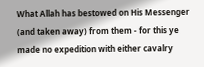What Allah has bestowed on His Messenger (and taken away) from them - for this ye made no expedition with either cavalry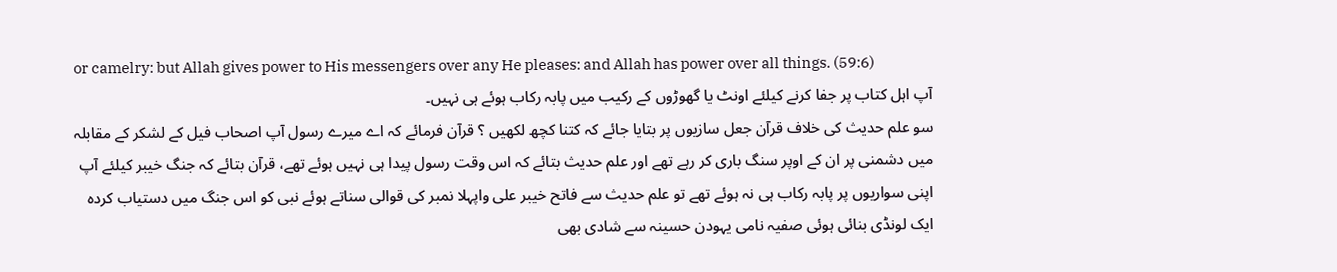or camelry: but Allah gives power to His messengers over any He pleases: and Allah has power over all things. (59:6)
آپ اہل کتاب پر جفا کرنے کیلئے اونٹ یا گھوڑوں کے رکیب میں پابہ رکاب ہوئے ہی نہیں۔
سو علم حدیث کی خلاف قرآن جعل سازیوں پر بتایا جائے کہ کتنا کچھ لکھیں ؟ قرآن فرمائے کہ اے میرے رسول آپ اصحاب فیل کے لشکر کے مقابلہ میں دشمنی پر ان کے اوپر سنگ باری کر رہے تھے اور علم حدیث بتائے کہ اس وقت رسول پیدا ہی نہیں ہوئے تھے، قرآن بتائے کہ جنگ خیبر کیلئے آپ اپنی سواریوں پر پابہ رکاب ہی نہ ہوئے تھے تو علم حدیث سے فاتح خیبر علی واپہلا نمبر کی قوالی سناتے ہوئے نبی کو اس جنگ میں دستیاب کردہ ایک لونڈی بنائی ہوئی صفیہ نامی یہودن حسینہ سے شادی بھی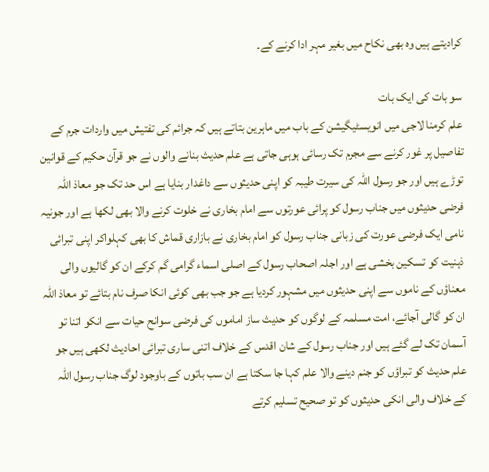کرادیتے ہیں وہ بھی نکاح میں بغیر مہر ادا کرنے کے۔

سو بات کی ایک بات
علم کرمنا لاجی میں انویسٹیگیشن کے باب میں ماہرین بتاتے ہیں کہ جرائم کی تفتیش میں واردات جرم کے تفاصیل پر غور کرنے سے مجرم تک رسائی ہوہی جاتی ہے علم حدیث بنانے والوں نے جو قرآن حکیم کے قوانین توڑے ہیں اور جو رسول اللہ کی سیرت طیبہ کو اپنی حدیثوں سے داغدار بنایا ہے اس حد تک جو معاذ اللہ فرضی حدیثوں میں جناب رسول کو پرائی عورتوں سے امام بخاری نے خلوت کرنے والا بھی لکھا ہے اور جونیہ نامی ایک فرضی عورت کی زبانی جناب رسول کو امام بخاری نے بازاری قماش کا بھی کہلواکر اپنی تبرائی ذہنیت کو تسکین بخشی ہے اور اجلہ اصحاب رسول کے اصلی اسماء گرامی گم کرکے ان کو گالیوں والی معناؤں کے ناموں سے اپنی حدیثوں میں مشہور کردیا ہے جو جب بھی کوئی انکا صرف نام بتائے تو معاذ اللہ ان کو گالی آجائے، امت مسلمہ کے لوگوں کو حدیث ساز اماموں کی فرضی سوانح حیات سے انکو اتنا تو آسمان تک لے گئے ہیں اور جناب رسول کے شان اقدس کے خلاف اتنی ساری تبرائی احادیث لکھی ہیں جو علم حدیث کو تبراؤں کو جنم دینے والا علم کہا جا سکتا ہے ان سب باتوں کے باوجود لوگ جناب رسول اللہ کے خلاف والی انکی حدیثوں کو تو صحیح تسلیم کرتے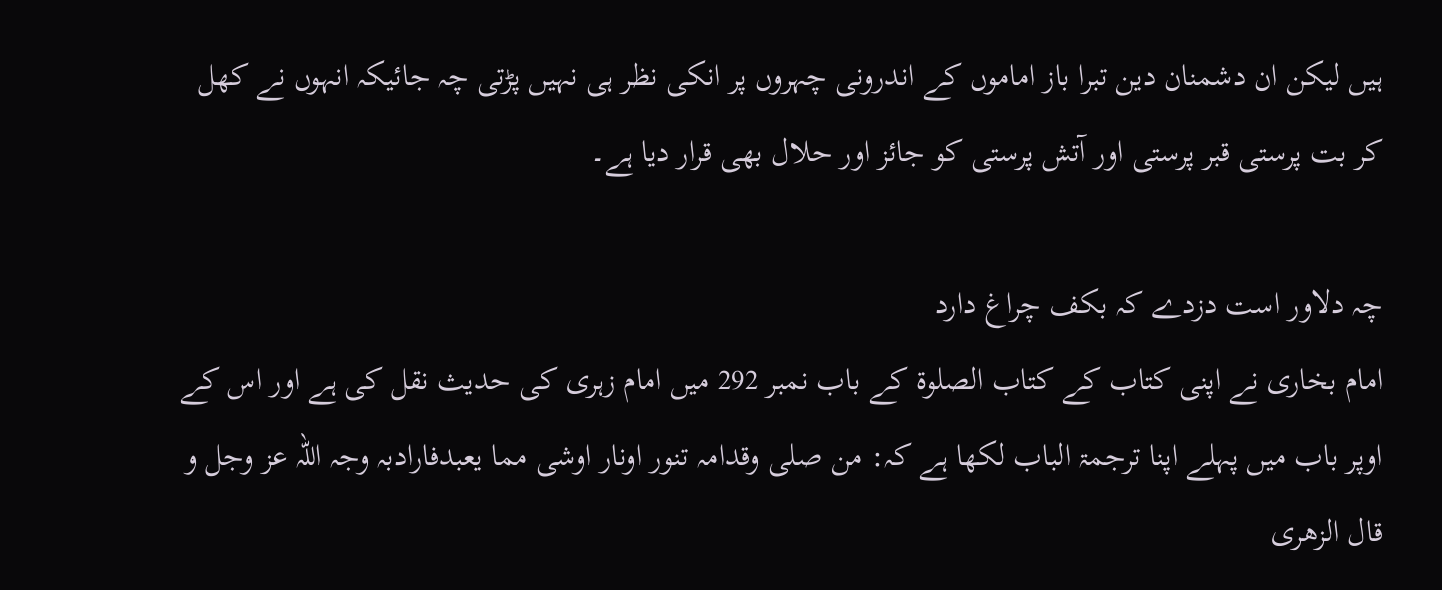ہیں لیکن ان دشمنان دین تبرا باز اماموں کے اندرونی چہروں پر انکی نظر ہی نہیں پڑتی چہ جائیکہ انہوں نے کھل کر بت پرستی قبر پرستی اور آتش پرستی کو جائز اور حلال بھی قرار دیا ہے۔

چہ دلاور است دزدے کہ بکف چراغ دارد
امام بخاری نے اپنی کتاب کے کتاب الصلوۃ کے باب نمبر 292 میں امام زہری کی حدیث نقل کی ہے اور اس کے اوپر باب میں پہلے اپنا ترجمۃ الباب لکھا ہے کہ: من صلی وقدامہ تنور اونار اوشی مما یعبدفارادبہ وجہ اللہ عز وجل و قال الزھری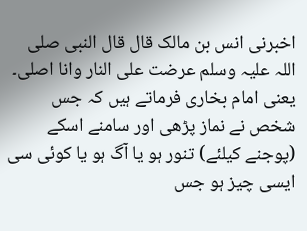اخبرنی انس بن مالک قال قال النبی صلی اللہ علیہ وسلم عرضت علی النار وانا اصلی۔
یعنی امام بخاری فرماتے ہیں کہ جس شخص نے نماز پڑھی اور سامنے اسکے (پوجنے کیلئے) تنور ہو یا آگ ہو یا کوئی سی ایسی چیز ہو جس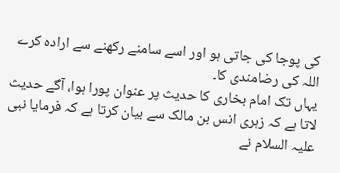کی پوجا کی جاتی ہو اور اسے سامنے رکھنے سے ارادہ کرے اللہ کی رضامندی کا۔
یہاں تک امام بخاری کا حدیث پر عنوان پورا ہوا، آگے حدیث لاتا ہے کہ زہری انس بن مالک سے بیان کرتا ہے کہ فرمایا نبی علیہ السلام نے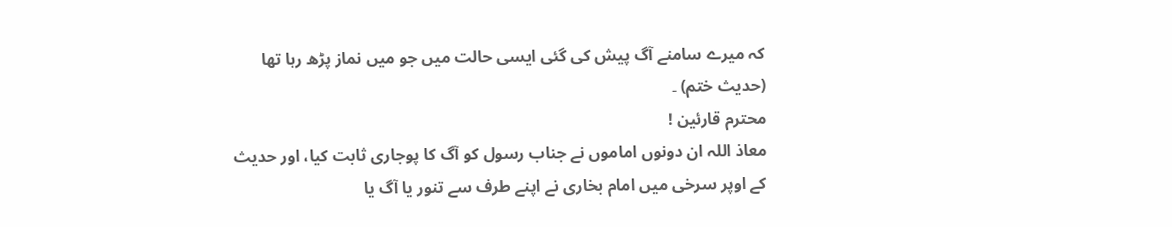کہ میرے سامنے آگ پیش کی گئی ایسی حالت میں جو میں نماز پڑھ رہا تھا (حدیث ختم) ۔
محترم قارئین !
معاذ اللہ ان دونوں اماموں نے جناب رسول کو آگ کا پوجاری ثابت کیا، اور حدیث کے اوپر سرخی میں امام بخاری نے اپنے طرف سے تنور یا آگ یا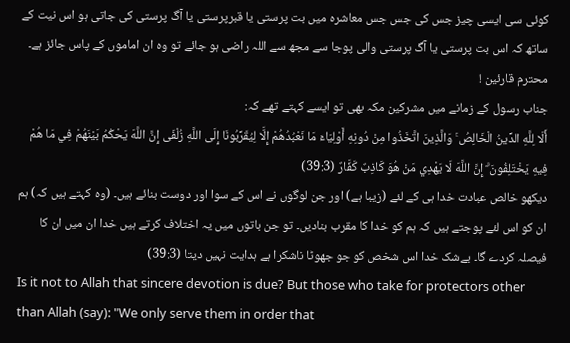کوئی سی ایسی چیز جس کی جس جس معاشرہ میں بت پرستی یا قبرپرستی یا آگ پرستی کی جاتی ہو اس نیت کے ساتھ کہ اس بت پرستی یا آگ پرستی والی پوجا سے مجھ سے اللہ راضی ہو جائے تو وہ ان اماموں کے پاس جائز ہے۔
محترم قارئین !
جناب رسول کے زمانے میں مشرکین مکہ بھی تو ایسے کہتے تھے کہ:
أَلَا لِلَّهِ الدِّينُ الْخَالِصُ ۚ وَالَّذِينَ اتَّخَذُوا مِنْ دُونِهِ أَوْلِيَاءَ مَا نَعْبُدُهُمْ إِلَّا لِيُقَرِّبُونَا إِلَى اللَّهِ زُلْفَى إِنَّ اللَّهَ يَحْكُمُ بَيْنَهُمْ فِي مَا هُمْ فِيهِ يَخْتَلِفُونَ ۗ إِنَّ اللَّهَ لَا يَهْدِي مَنْ هُوَ كَاذِبٌ كَفَّارٌ (39:3)
دیکھو خالص عبادت خدا ہی کے لئے (زیبا ہے) اور جن لوگوں نے اس کے سوا اور دوست بنائے ہیں۔ (وہ کہتے ہیں کہ) ہم ان کو اس لئے پوجتے ہیں کہ ہم کو خدا کا مقرب بنادیں۔ تو جن باتوں میں یہ اختلاف کرتے ہیں خدا ان میں ان کا فیصلہ کردے گا۔ بےشک خدا اس شخص کو جو جھوٹا ناشکرا ہے ہدایت نہیں دیتا (39:3)
Is it not to Allah that sincere devotion is due? But those who take for protectors other than Allah (say): "We only serve them in order that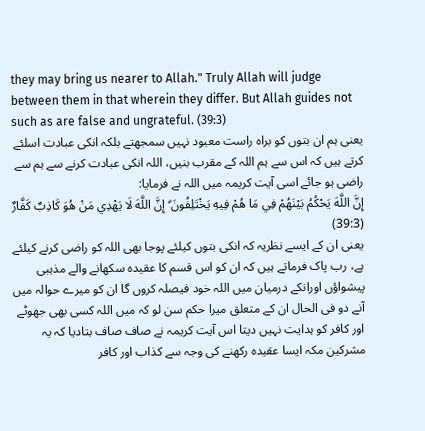they may bring us nearer to Allah." Truly Allah will judge between them in that wherein they differ. But Allah guides not such as are false and ungrateful. (39:3)
یعنی ہم ان بتوں کو براہ راست معبود نہیں سمجھتے بلکہ انکی عبادت اسلئے کرتے ہیں کہ اس سے ہم اللہ کے مقرب بنیں، اللہ انکی عبادت کرنے سے ہم سے راضی ہو جائے اسی آیت کریمہ میں اللہ نے فرمایا:
إِنَّ اللَّهَ يَحْكُمُ بَيْنَهُمْ فِي مَا هُمْ فِيهِ يَخْتَلِفُونَ ۗ إِنَّ اللَّهَ لَا يَهْدِي مَنْ هُوَ كَاذِبٌ كَفَّارٌ (39:3)
یعنی ان کے ایسے نظریہ کہ انکی بتوں کیلئے پوجا بھی اللہ کو راضی کرنے کیلئے ہے، رب پاک فرماتے ہیں کہ ان کو اس قسم کا عقیدہ سکھانے والے مذہبی پیشواؤں اورانکے درمیان میں اللہ خود فیصلہ کروں گا ان کو میرے حوالہ میں آنے دو فی الحال ان کے متعلق میرا حکم سن لو کہ میں اللہ کسی بھی جھوٹے اور کافر کو ہدایت نہیں دیتا اس آیت کریمہ نے صاف صاف بتادیا کہ یہ مشرکین مکہ ایسا عقیدہ رکھنے کی وجہ سے کذاب اور کافر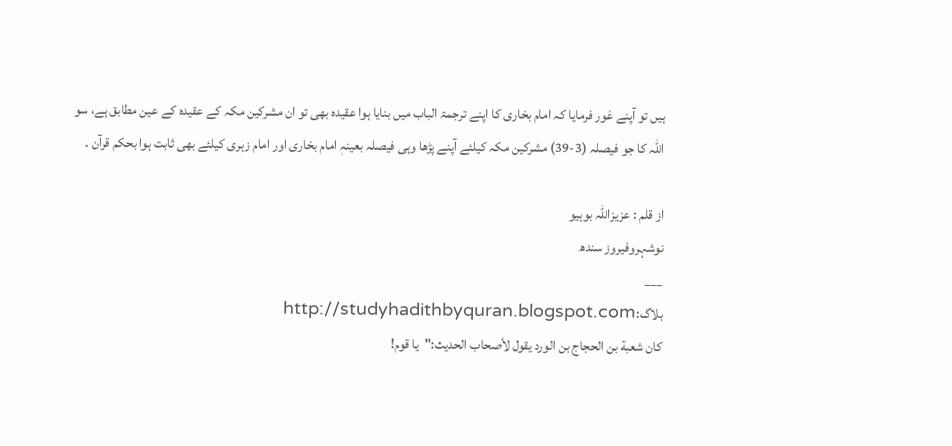ہیں تو آپنے غور فرمایا کہ امام بخاری کا اپنے ترجمۃ الباب میں بنایا ہوا عقیدہ بھی تو ان مشرکین مکہ کے عقیدہ کے عین مطابق ہے، سو اللہ کا جو فیصلہ (3-39) مشرکین مکہ کیلئے آپنے پڑھا وہی فیصلہ بعینہٖ امام بخاری اور امام زہری کیلئے بھی ثابت ہوا بحکم قرآن ۔

از قلم : عزیزاللہ بوہیو
نوشہروفیروز سندھ
___
بلاگ:http://studyhadithbyquran.blogspot.com
كان شعبة بن الحجاج بن الورد يقول لأصحاب الحديث:"يا قوم!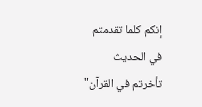إنكم كلما تقدمتم في الحديث تأخرتم في القرآن"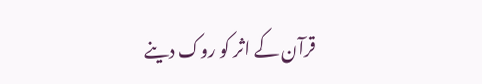قرآن کے اثر کو روک دینے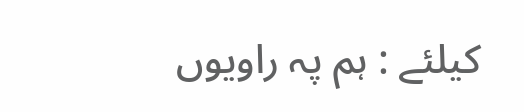کیلئے : ہم پہ راویوں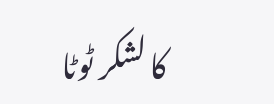کا لشکر ٹوٹا